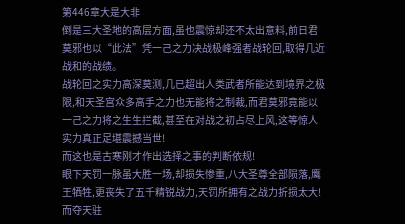第446章大是大非
倒是三大圣地的高层方面,虽也震惊却还不太出意料,前日君莫邪也以“此法”凭一己之力决战极峰强者战轮回,取得几近战和的战绩。
战轮回之实力高深莫测,几已超出人类武者所能达到境界之极限,和天圣宫众多高手之力也无能将之制裁,而君莫邪竟能以一己之力将之生生拦截,甚至在对战之初占尽上风,这等惊人实力真正足堪震撼当世!
而这也是古寒刚才作出选择之事的判断依规!
眼下天罚一脉虽大胜一场,却损失惨重,八大圣尊全部陨落,鹰王牺牲,更丧失了五千精锐战力,天罚所拥有之战力折损太大!
而夺天驻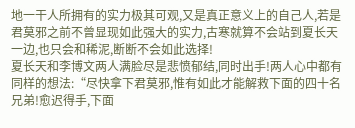地一干人所拥有的实力极其可观,又是真正意义上的自己人,若是君莫邪之前不曾显现如此强大的实力,古寒就算不会站到夏长天一边,也只会和稀泥,断断不会如此选择!
夏长天和李博文两人满脸尽是悲愤郁结,同时出手!两人心中都有同样的想法:“尽快拿下君莫邪,惟有如此才能解救下面的四十名兄弟!愈迟得手,下面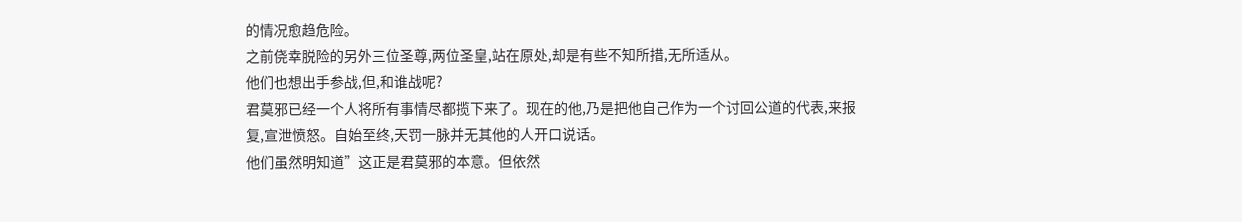的情况愈趋危险。
之前侥幸脱险的另外三位圣尊,两位圣皇,站在原处,却是有些不知所措,无所适从。
他们也想出手参战,但,和谁战呢?
君莫邪已经一个人将所有事情尽都揽下来了。现在的他,乃是把他自己作为一个讨回公道的代表,来报复,宣泄愤怒。自始至终,天罚一脉并无其他的人开口说话。
他们虽然明知道”这正是君莫邪的本意。但依然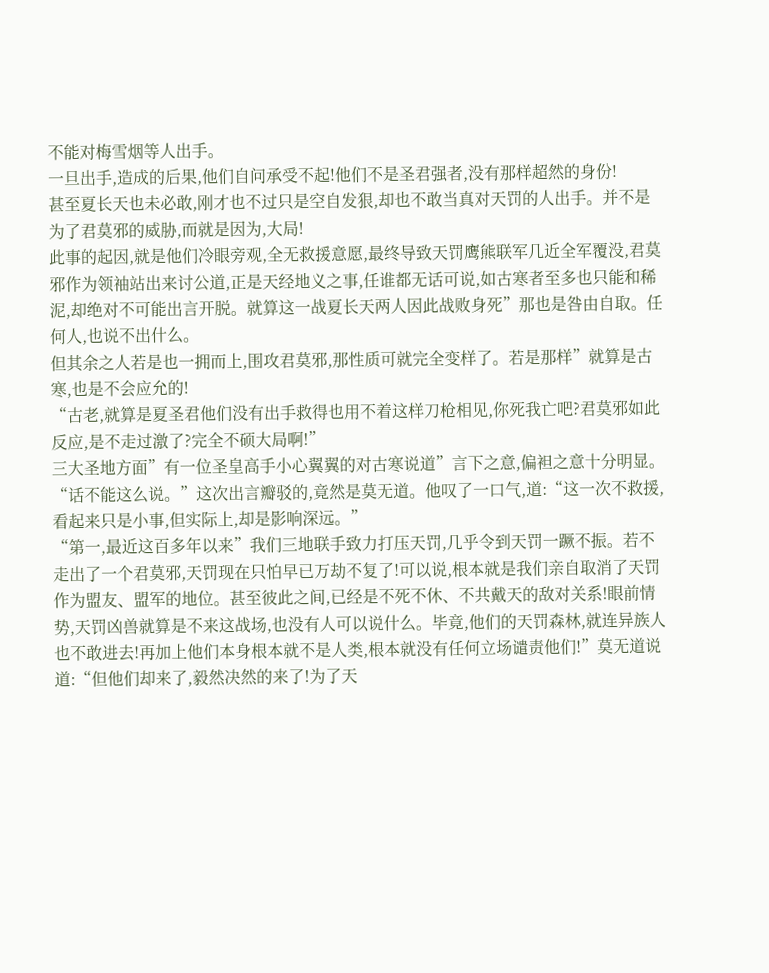不能对梅雪烟等人出手。
一旦出手,造成的后果,他们自问承受不起!他们不是圣君强者,没有那样超然的身份!
甚至夏长天也未必敢,刚才也不过只是空自发狠,却也不敢当真对天罚的人出手。并不是为了君莫邪的威胁,而就是因为,大局!
此事的起因,就是他们冷眼旁观,全无救援意愿,最终导致天罚鹰熊联军几近全军覆没,君莫邪作为领袖站出来讨公道,正是天经地义之事,任谁都无话可说,如古寒者至多也只能和稀泥,却绝对不可能出言开脱。就算这一战夏长天两人因此战败身死”那也是咎由自取。任何人,也说不出什么。
但其余之人若是也一拥而上,围攻君莫邪,那性质可就完全变样了。若是那样”就算是古寒,也是不会应允的!
“古老,就算是夏圣君他们没有出手救得也用不着这样刀枪相见,你死我亡吧?君莫邪如此反应,是不走过激了?完全不硕大局啊!”
三大圣地方面”有一位圣皇高手小心翼翼的对古寒说道”言下之意,偏袒之意十分明显。
“话不能这么说。”这次出言瓣驳的,竟然是莫无道。他叹了一口气,道:“这一次不救援,看起来只是小事,但实际上,却是影响深远。”
“第一,最近这百多年以来”我们三地联手致力打压天罚,几乎令到天罚一蹶不振。若不走出了一个君莫邪,天罚现在只怕早已万劫不复了!可以说,根本就是我们亲自取消了天罚作为盟友、盟军的地位。甚至彼此之间,已经是不死不休、不共戴天的敌对关系!眼前情势,天罚凶兽就算是不来这战场,也没有人可以说什么。毕竟,他们的天罚森林,就连异族人也不敢进去!再加上他们本身根本就不是人类,根本就没有任何立场谴责他们!”莫无道说道:“但他们却来了,毅然决然的来了!为了天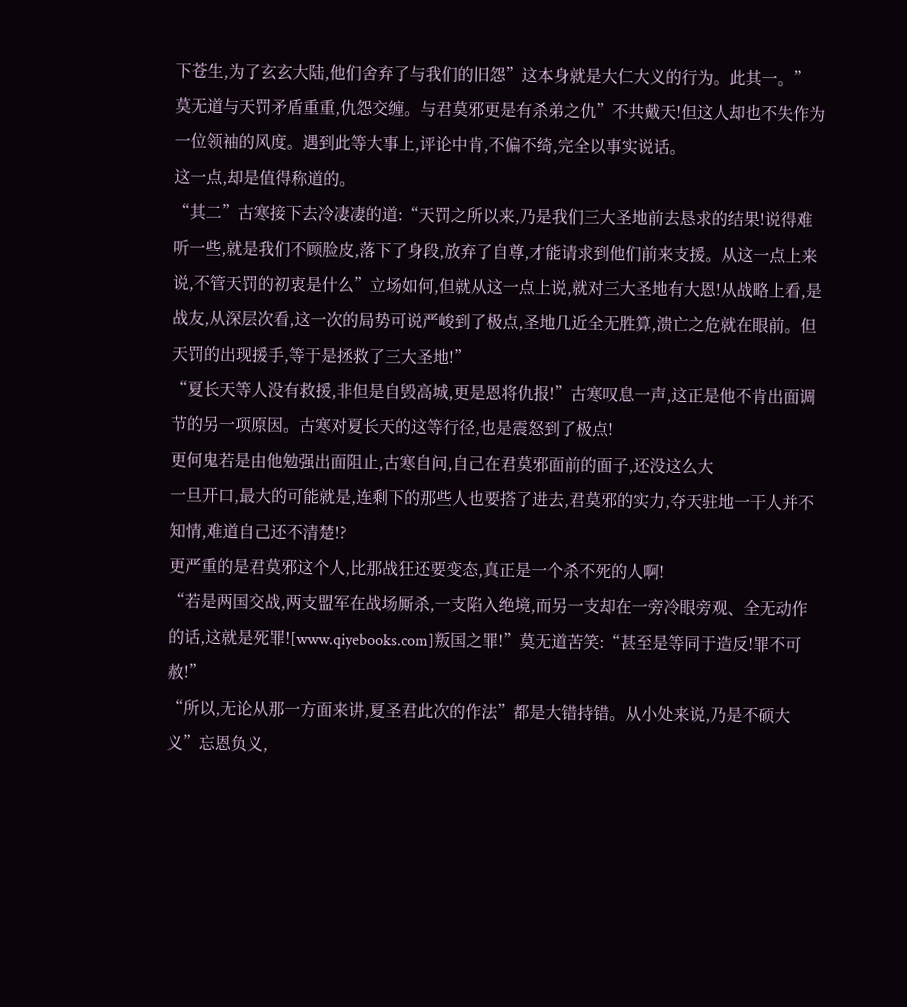下苍生,为了玄玄大陆,他们舍弃了与我们的旧怨”这本身就是大仁大义的行为。此其一。”
莫无道与天罚矛盾重重,仇怨交缠。与君莫邪更是有杀弟之仇”不共戴天!但这人却也不失作为一位领袖的风度。遇到此等大事上,评论中肯,不偏不绮,完全以事实说话。
这一点,却是值得称道的。
“其二”古寒接下去冷凄凄的道:“天罚之所以来,乃是我们三大圣地前去恳求的结果!说得难听一些,就是我们不顾脸皮,落下了身段,放弃了自尊,才能请求到他们前来支援。从这一点上来说,不管天罚的初衷是什么”立场如何,但就从这一点上说,就对三大圣地有大恩!从战略上看,是战友,从深层次看,这一次的局势可说严峻到了极点,圣地几近全无胜算,溃亡之危就在眼前。但天罚的出现援手,等于是拯救了三大圣地!”
“夏长天等人没有救援,非但是自毁高城,更是恩将仇报!”古寒叹息一声,这正是他不肯出面调节的另一项原因。古寒对夏长天的这等行径,也是震怒到了极点!
更何鬼若是由他勉强出面阻止,古寒自问,自己在君莫邪面前的面子,还没这么大
一旦开口,最大的可能就是,连剩下的那些人也要搭了进去,君莫邪的实力,夺天驻地一干人并不知情,难道自己还不清楚!?
更严重的是君莫邪这个人,比那战狂还要变态,真正是一个杀不死的人啊!
“若是两国交战,两支盟军在战场厮杀,一支陷入绝境,而另一支却在一旁冷眼旁观、全无动作的话,这就是死罪![www.qiyebooks.com]叛国之罪!”莫无道苦笑:“甚至是等同于造反!罪不可赦!”
“所以,无论从那一方面来讲,夏圣君此次的作法”都是大错持错。从小处来说,乃是不硕大义”忘恩负义,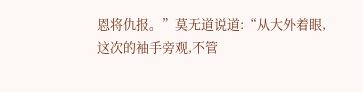恩将仇报。”莫无道说道:“从大外着眼,这次的袖手旁观,不管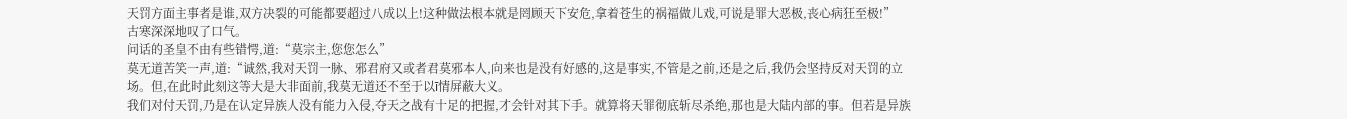天罚方面主事者是谁,双方决裂的可能都要超过八成以上!这种做法根本就是罔顾天下安危,拿着苍生的祸福做儿戏,可说是罪大恶极,丧心病狂至极!”
古寒深深地叹了口气。
问话的圣皇不由有些错愕,道:“莫宗主,您您怎么”
莫无道苦笑一声,道:“诚然,我对天罚一脉、邪君府又或者君莫邪本人,向来也是没有好感的,这是事实,不管是之前,还是之后,我仍会坚持反对天罚的立场。但,在此时此刻这等大是大非面前,我莫无道还不至于以ī情屏蔽大义。
我们对付天罚,乃是在认定异族人没有能力入侵,夺天之战有十足的把握,才会针对其下手。就算将天罪彻底斩尽杀绝,那也是大陆内部的事。但若是异族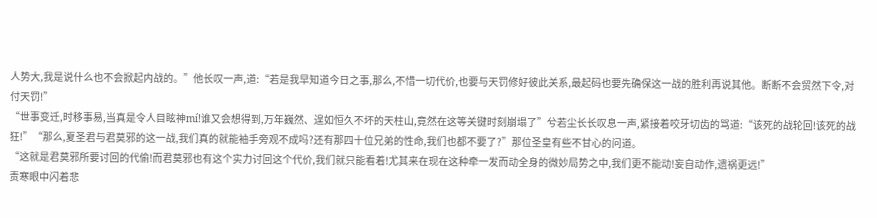人势大,我是说什么也不会掀起内战的。”他长叹一声,道:“若是我早知道今日之事,那么,不惜一切代价,也要与天罚修好彼此关系,最起码也要先确保这一战的胜利再说其他。断断不会贸然下令,对付天罚!”
“世事变迁,时移事易,当真是令人目眩神mí!谁又会想得到,万年巍然、遑如恒久不坏的天柱山,竟然在这等关键时刻崩塌了”兮若尘长长叹息一声,紧接着咬牙切齿的骂道:“该死的战轮回!该死的战狂!”“那么,夏圣君与君莫邪的这一战,我们真的就能袖手旁观不成吗?还有那四十位兄弟的性命,我们也都不要了?”那位圣皇有些不甘心的问道。
“这就是君莫邪所要讨回的代偷!而君莫邪也有这个实力讨回这个代价,我们就只能看着!尤其来在现在这种牵一发而动全身的微妙局势之中,我们更不能动!妄自动作,遗祸更远!”
责寒眼中闪着悲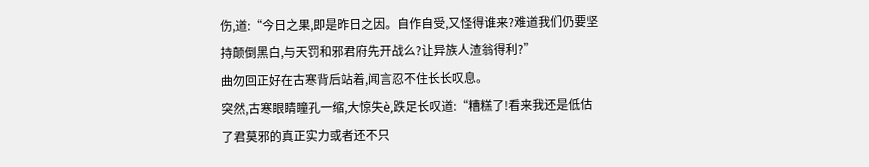伤,道:“今日之果,即是昨日之因。自作自受,又怪得谁来?难道我们仍要坚持颠倒黑白,与天罚和邪君府先开战么?让异族人渣翁得利?”
曲勿回正好在古寒背后站着,闻言忍不住长长叹息。
突然,古寒眼睛瞳孔一缩,大惊失è,跌足长叹道:“糟糕了!看来我还是低估了君莫邪的真正实力或者还不只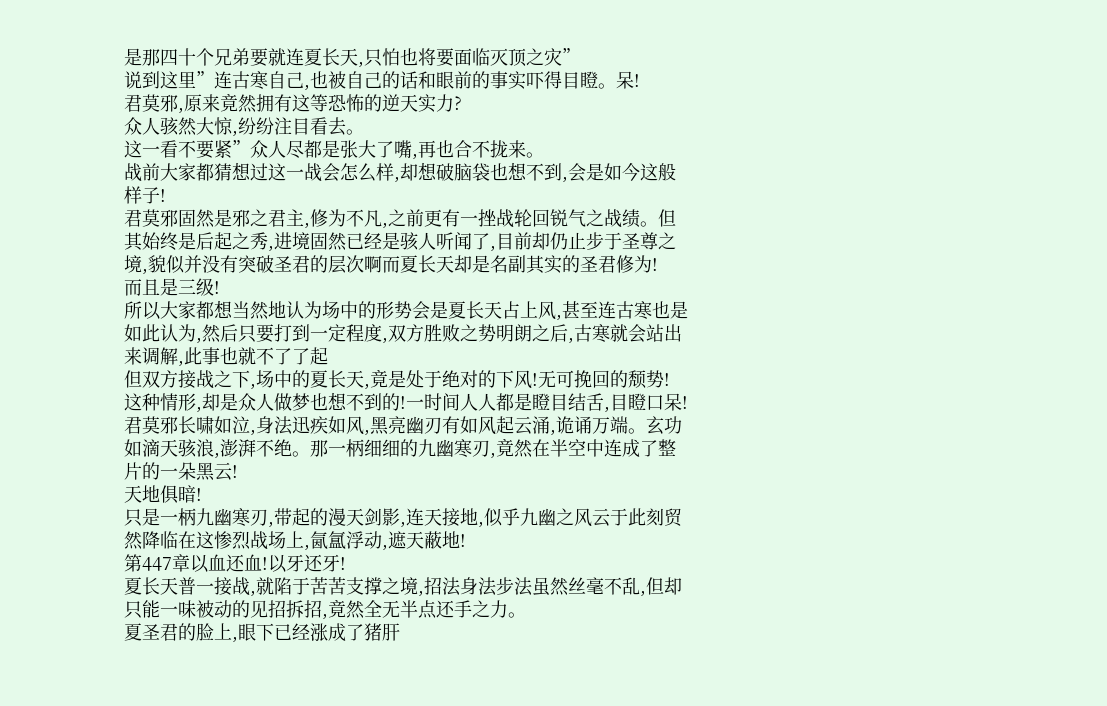是那四十个兄弟要就连夏长天,只怕也将要面临灭顶之灾”
说到这里”连古寒自己,也被自己的话和眼前的事实吓得目瞪。呆!
君莫邪,原来竟然拥有这等恐怖的逆天实力?
众人骇然大惊,纷纷注目看去。
这一看不要紧”众人尽都是张大了嘴,再也合不拢来。
战前大家都猜想过这一战会怎么样,却想破脑袋也想不到,会是如今这般样子!
君莫邪固然是邪之君主,修为不凡,之前更有一挫战轮回锐气之战绩。但其始终是后起之秀,进境固然已经是骇人听闻了,目前却仍止步于圣尊之境,貌似并没有突破圣君的层次啊而夏长天却是名副其实的圣君修为!
而且是三级!
所以大家都想当然地认为场中的形势会是夏长天占上风,甚至连古寒也是如此认为,然后只要打到一定程度,双方胜败之势明朗之后,古寒就会站出来调解,此事也就不了了起
但双方接战之下,场中的夏长天,竟是处于绝对的下风!无可挽回的颓势!
这种情形,却是众人做梦也想不到的!一时间人人都是瞪目结舌,目瞪口呆!
君莫邪长啸如泣,身法迅疾如风,黑亮幽刃有如风起云涌,诡诵万端。玄功如滴天骇浪,澎湃不绝。那一柄细细的九幽寒刃,竟然在半空中连成了整片的一朵黑云!
天地俱暗!
只是一柄九幽寒刃,带起的漫天剑影,连天接地,似乎九幽之风云于此刻贸然降临在这惨烈战场上,氤氲浮动,遮天蔽地!
第447章以血还血!以牙还牙!
夏长天普一接战,就陷于苦苦支撑之境,招法身法步法虽然丝毫不乱,但却只能一味被动的见招拆招,竟然全无半点还手之力。
夏圣君的脸上,眼下已经涨成了猪肝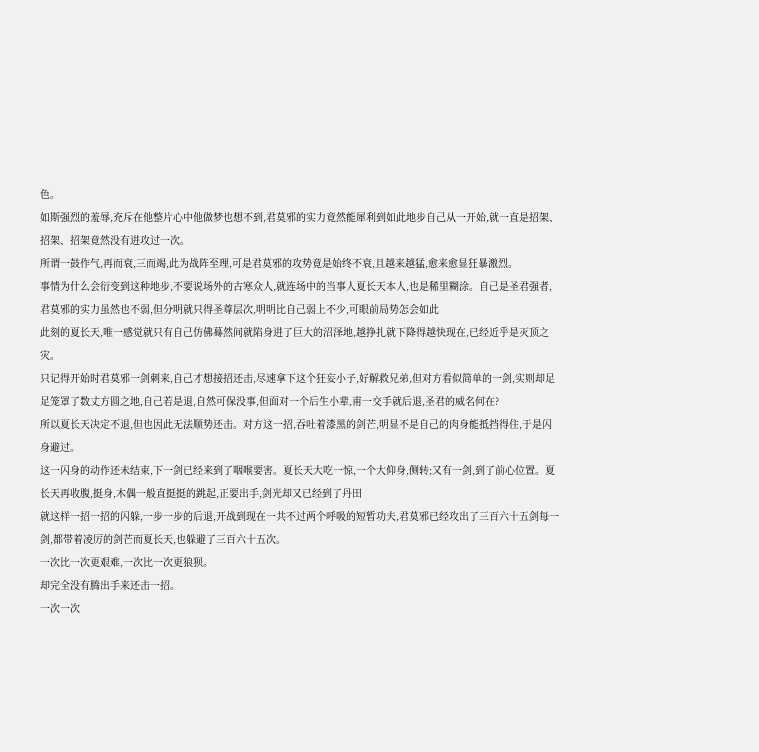色。
如斯强烈的羞辱,充斥在他整片心中他做梦也想不到,君莫邪的实力竟然能犀利到如此地步自己从一开始,就一直是招架、招架、招架竟然没有进攻过一次。
所谓一鼓作气,再而衰,三而竭,此为战阵至理,可是君莫邪的攻势竟是始终不衰,且越来越猛,愈来愈显狂暴激烈。
事情为什么会衍变到这种地步,不要说场外的古寒众人,就连场中的当事人夏长天本人,也是稀里糊涂。自己是圣君强者,君莫邪的实力虽然也不弱,但分明就只得圣尊层次,明明比自己弱上不少,可眼前局势怎会如此
此刻的夏长天,唯一感觉就只有自己仿佛蓦然间就陷身进了巨大的沼泽地,越挣扎就下降得越快现在,已经近乎是灭顶之灾。
只记得开始时君莫邪一剑刺来,自己才想接招还击,尽速拿下这个狂妄小子,好解救兄弟,但对方看似简单的一剑,实则却足足笼罩了数丈方圆之地,自己若是退,自然可保没事,但面对一个后生小辈,甫一交手就后退,圣君的威名何在?
所以夏长天决定不退,但也因此无法顺势还击。对方这一招,吞吐着漆黑的剑芒,明显不是自己的肉身能抵挡得住,于是闪身避过。
这一闪身的动作还未结束,下一剑已经来到了咽喉要害。夏长天大吃一惊,一个大仰身,侧转;又有一剑,到了前心位置。夏长天再收腹,挺身,木偶一般直挺挺的跳起,正要出手,剑光却又已经到了丹田
就这样一招一招的闪躲,一步一步的后退,开战到现在一共不过两个呼吸的短暂功夫,君莫邪已经攻出了三百六十五剑每一剑,都带着凌厉的剑芒而夏长天,也躲避了三百六十五次。
一次比一次更艰难,一次比一次更狼狈。
却完全没有腾出手来还击一招。
一次一次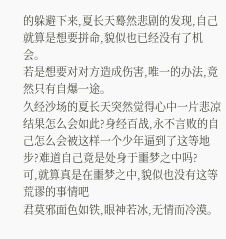的躲避下来,夏长天蓦然悲剧的发现,自己就算是想要拼命,貌似也已经没有了机会。
若是想要对对方造成伤害,唯一的办法,竟然只有自爆一途。
久经沙场的夏长天突然觉得心中一片悲凉结果怎么会如此?身经百战,永不言败的自己怎么会被这样一个少年逼到了这等地步?难道自己竟是处身于噩梦之中吗?
可,就算真是在噩梦之中,貌似也没有这等荒谬的事情吧
君莫邪面色如铁,眼神若冰,无情而冷漠。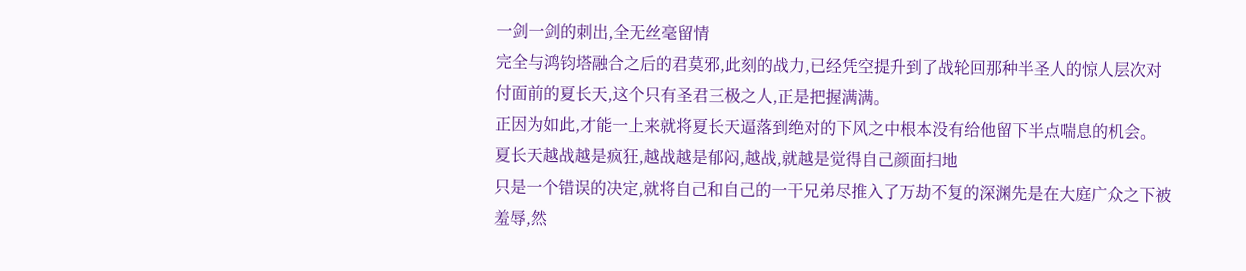一剑一剑的刺出,全无丝毫留情
完全与鸿钧塔融合之后的君莫邪,此刻的战力,已经凭空提升到了战轮回那种半圣人的惊人层次对付面前的夏长天,这个只有圣君三极之人,正是把握满满。
正因为如此,才能一上来就将夏长天逼落到绝对的下风之中根本没有给他留下半点喘息的机会。
夏长天越战越是疯狂,越战越是郁闷,越战,就越是觉得自己颜面扫地
只是一个错误的决定,就将自己和自己的一干兄弟尽推入了万劫不复的深渊先是在大庭广众之下被羞辱,然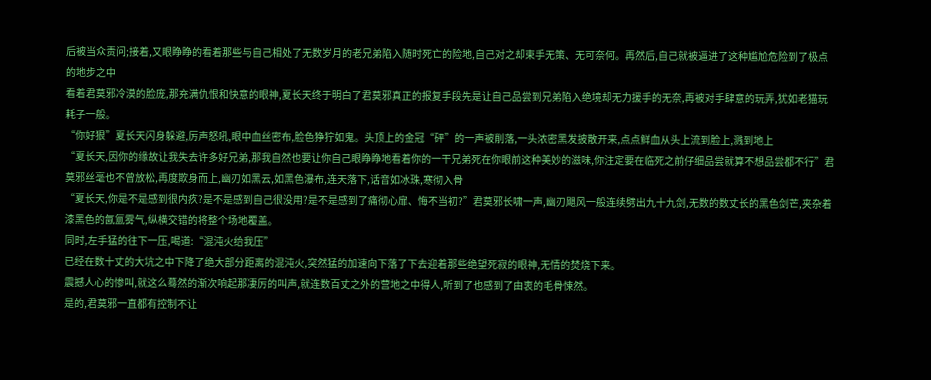后被当众责问;接着,又眼睁睁的看着那些与自己相处了无数岁月的老兄弟陷入随时死亡的险地,自己对之却束手无策、无可奈何。再然后,自己就被逼进了这种尴尬危险到了极点的地步之中
看着君莫邪冷漠的脸庞,那充满仇恨和快意的眼神,夏长天终于明白了君莫邪真正的报复手段先是让自己品尝到兄弟陷入绝境却无力援手的无奈,再被对手肆意的玩弄,犹如老猫玩耗子一般。
“你好狠”夏长天闪身躲避,厉声怒吼,眼中血丝密布,脸色狰狞如鬼。头顶上的金冠“砰”的一声被削落,一头浓密黑发披散开来,点点鲜血从头上流到脸上,溅到地上
“夏长天,因你的缘故让我失去许多好兄弟,那我自然也要让你自己眼睁睁地看着你的一干兄弟死在你眼前这种美妙的滋味,你注定要在临死之前仔细品尝就算不想品尝都不行”君莫邪丝毫也不曾放松,再度欺身而上,幽刃如黑云,如黑色瀑布,连天落下,话音如冰珠,寒彻入骨
“夏长天,你是不是感到很内疚?是不是感到自己很没用?是不是感到了痛彻心扉、悔不当初?”君莫邪长啸一声,幽刃飓风一般连续劈出九十九剑,无数的数丈长的黑色剑芒,夹杂着漆黑色的氤氲雾气,纵横交错的将整个场地覆盖。
同时,左手猛的往下一压,喝道:“混沌火给我压”
已经在数十丈的大坑之中下降了绝大部分距离的混沌火,突然猛的加速向下落了下去迎着那些绝望死寂的眼神,无情的焚烧下来。
震撼人心的惨叫,就这么蓦然的渐次响起那凄厉的叫声,就连数百丈之外的营地之中得人,听到了也感到了由衷的毛骨悚然。
是的,君莫邪一直都有控制不让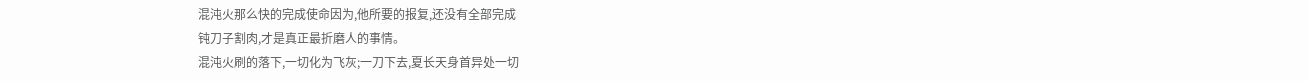混沌火那么快的完成使命因为,他所要的报复,还没有全部完成
钝刀子割肉,才是真正最折磨人的事情。
混沌火刷的落下,一切化为飞灰;一刀下去,夏长天身首异处一切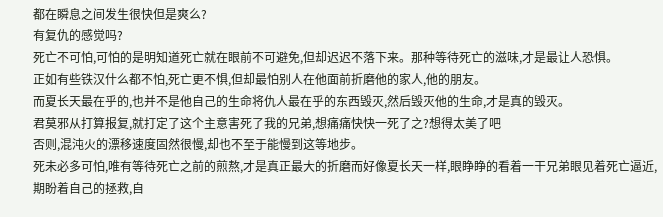都在瞬息之间发生很快但是爽么?
有复仇的感觉吗?
死亡不可怕,可怕的是明知道死亡就在眼前不可避免,但却迟迟不落下来。那种等待死亡的滋味,才是最让人恐惧。
正如有些铁汉什么都不怕,死亡更不惧,但却最怕别人在他面前折磨他的家人,他的朋友。
而夏长天最在乎的,也并不是他自己的生命将仇人最在乎的东西毁灭,然后毁灭他的生命,才是真的毁灭。
君莫邪从打算报复,就打定了这个主意害死了我的兄弟,想痛痛快快一死了之?想得太美了吧
否则,混沌火的漂移速度固然很慢,却也不至于能慢到这等地步。
死未必多可怕,唯有等待死亡之前的煎熬,才是真正最大的折磨而好像夏长天一样,眼睁睁的看着一干兄弟眼见着死亡逼近,期盼着自己的拯救,自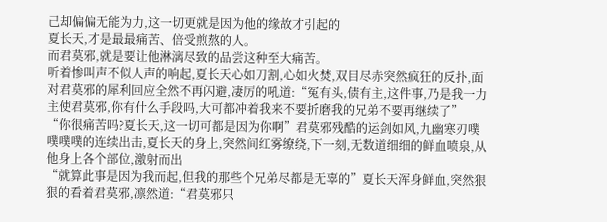己却偏偏无能为力,这一切更就是因为他的缘故才引起的
夏长天,才是最最痛苦、倍受煎熬的人。
而君莫邪,就是要让他淋漓尽致的品尝这种至大痛苦。
听着惨叫声不似人声的响起,夏长天心如刀割,心如火焚,双目尽赤突然疯狂的反扑,面对君莫邪的犀利回应全然不再闪避,凄厉的吼道:“冤有头,债有主,这件事,乃是我一力主使君莫邪,你有什么手段吗,大可都冲着我来不要折磨我的兄弟不要再继续了”
“你很痛苦吗?夏长天,这一切可都是因为你啊”君莫邪残酷的运剑如风,九幽寒刃噗噗噗噗的连续出击,夏长天的身上,突然间红雾缭绕,下一刻,无数道细细的鲜血喷泉,从他身上各个部位,激射而出
“就算此事是因为我而起,但我的那些个兄弟尽都是无辜的”夏长天浑身鲜血,突然狠狠的看着君莫邪,凛然道:“君莫邪只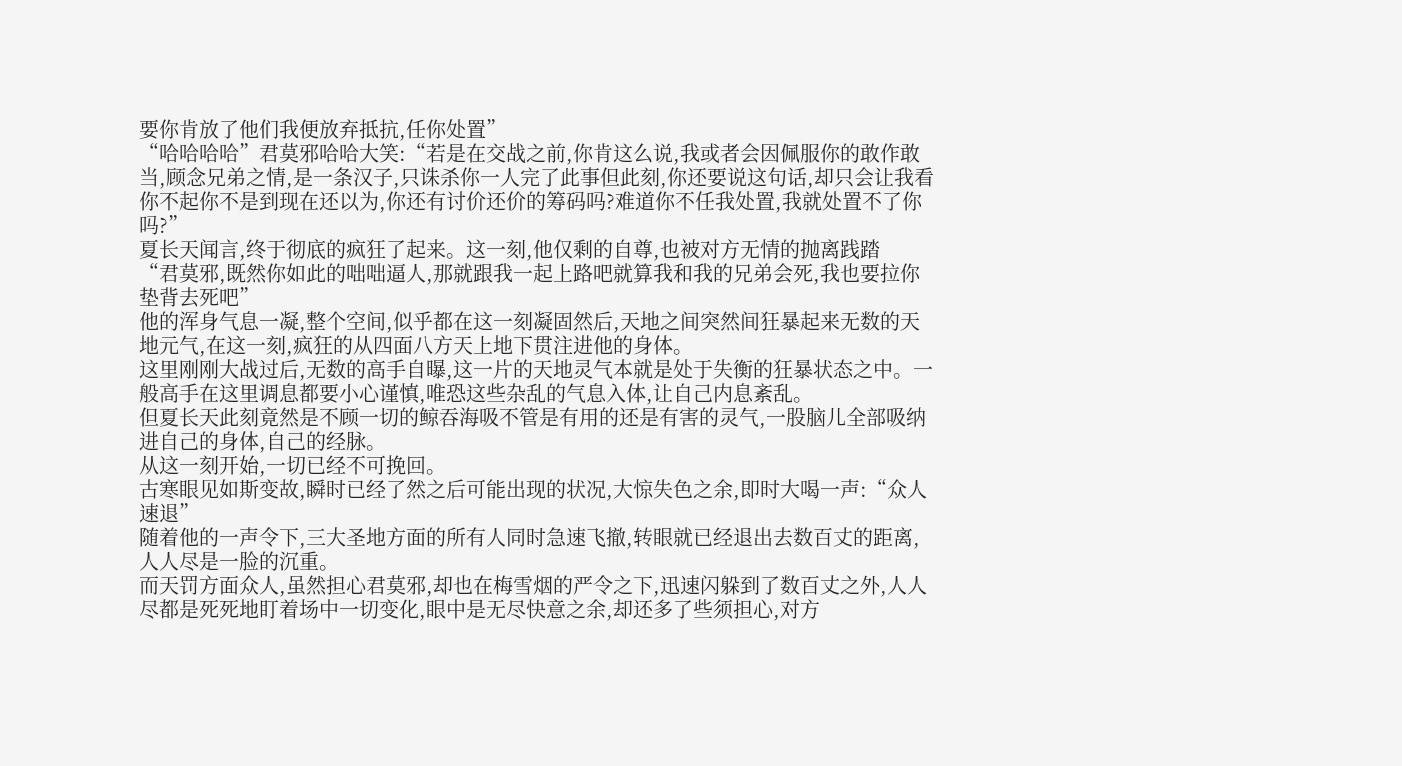要你肯放了他们我便放弃抵抗,任你处置”
“哈哈哈哈”君莫邪哈哈大笑:“若是在交战之前,你肯这么说,我或者会因佩服你的敢作敢当,顾念兄弟之情,是一条汉子,只诛杀你一人完了此事但此刻,你还要说这句话,却只会让我看你不起你不是到现在还以为,你还有讨价还价的筹码吗?难道你不任我处置,我就处置不了你吗?”
夏长天闻言,终于彻底的疯狂了起来。这一刻,他仅剩的自尊,也被对方无情的抛离践踏
“君莫邪,既然你如此的咄咄逼人,那就跟我一起上路吧就算我和我的兄弟会死,我也要拉你垫背去死吧”
他的浑身气息一凝,整个空间,似乎都在这一刻凝固然后,天地之间突然间狂暴起来无数的天地元气,在这一刻,疯狂的从四面八方天上地下贯注进他的身体。
这里刚刚大战过后,无数的高手自曝,这一片的天地灵气本就是处于失衡的狂暴状态之中。一般高手在这里调息都要小心谨慎,唯恐这些杂乱的气息入体,让自己内息紊乱。
但夏长天此刻竟然是不顾一切的鲸吞海吸不管是有用的还是有害的灵气,一股脑儿全部吸纳进自己的身体,自己的经脉。
从这一刻开始,一切已经不可挽回。
古寒眼见如斯变故,瞬时已经了然之后可能出现的状况,大惊失色之余,即时大喝一声:“众人速退”
随着他的一声令下,三大圣地方面的所有人同时急速飞撤,转眼就已经退出去数百丈的距离,人人尽是一脸的沉重。
而天罚方面众人,虽然担心君莫邪,却也在梅雪烟的严令之下,迅速闪躲到了数百丈之外,人人尽都是死死地盯着场中一切变化,眼中是无尽快意之余,却还多了些须担心,对方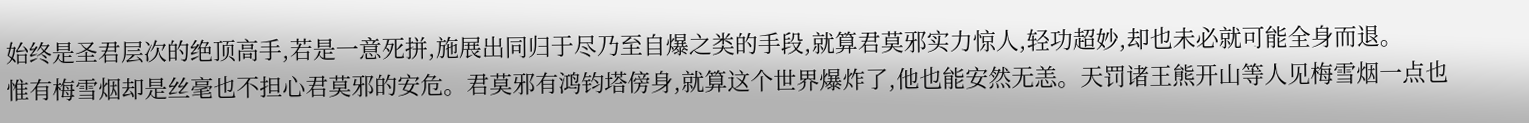始终是圣君层次的绝顶高手,若是一意死拼,施展出同归于尽乃至自爆之类的手段,就算君莫邪实力惊人,轻功超妙,却也未必就可能全身而退。
惟有梅雪烟却是丝毫也不担心君莫邪的安危。君莫邪有鸿钧塔傍身,就算这个世界爆炸了,他也能安然无恙。天罚诸王熊开山等人见梅雪烟一点也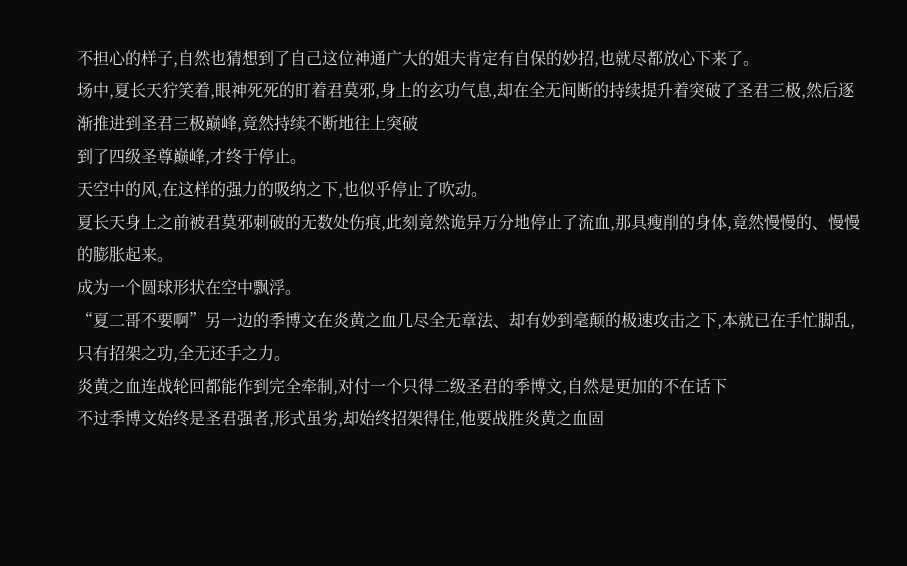不担心的样子,自然也猜想到了自己这位神通广大的姐夫肯定有自保的妙招,也就尽都放心下来了。
场中,夏长天狞笑着,眼神死死的盯着君莫邪,身上的玄功气息,却在全无间断的持续提升着突破了圣君三极,然后逐渐推进到圣君三极巅峰,竟然持续不断地往上突破
到了四级圣尊巅峰,才终于停止。
天空中的风,在这样的强力的吸纳之下,也似乎停止了吹动。
夏长天身上之前被君莫邪刺破的无数处伤痕,此刻竟然诡异万分地停止了流血,那具瘦削的身体,竟然慢慢的、慢慢的膨胀起来。
成为一个圆球形状在空中飘浮。
“夏二哥不要啊”另一边的季博文在炎黄之血几尽全无章法、却有妙到毫颠的极速攻击之下,本就已在手忙脚乱,只有招架之功,全无还手之力。
炎黄之血连战轮回都能作到完全牵制,对付一个只得二级圣君的季博文,自然是更加的不在话下
不过季博文始终是圣君强者,形式虽劣,却始终招架得住,他要战胜炎黄之血固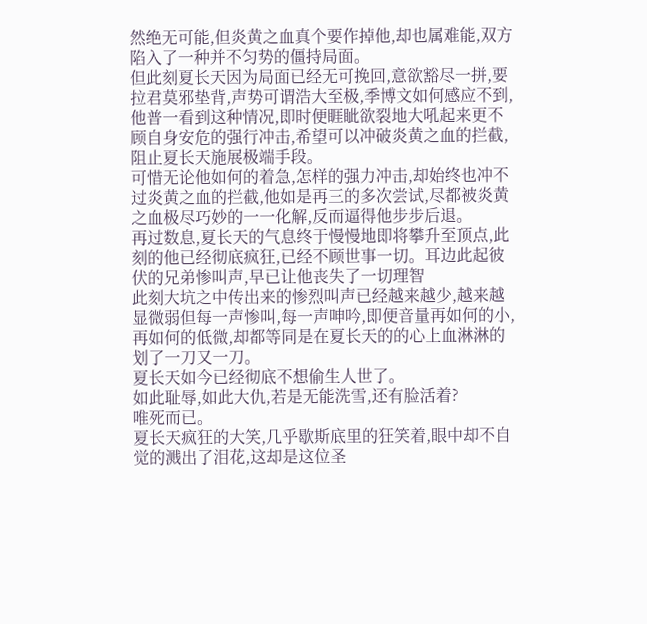然绝无可能,但炎黄之血真个要作掉他,却也属难能,双方陷入了一种并不匀势的僵持局面。
但此刻夏长天因为局面已经无可挽回,意欲豁尽一拼,要拉君莫邪垫背,声势可谓浩大至极,季博文如何感应不到,他普一看到这种情况,即时便睚眦欲裂地大吼起来更不顾自身安危的强行冲击,希望可以冲破炎黄之血的拦截,阻止夏长天施展极端手段。
可惜无论他如何的着急,怎样的强力冲击,却始终也冲不过炎黄之血的拦截,他如是再三的多次尝试,尽都被炎黄之血极尽巧妙的一一化解,反而逼得他步步后退。
再过数息,夏长天的气息终于慢慢地即将攀升至顶点,此刻的他已经彻底疯狂,已经不顾世事一切。耳边此起彼伏的兄弟惨叫声,早已让他丧失了一切理智
此刻大坑之中传出来的惨烈叫声已经越来越少,越来越显微弱但每一声惨叫,每一声呻吟,即便音量再如何的小,再如何的低微,却都等同是在夏长天的的心上血淋淋的划了一刀又一刀。
夏长天如今已经彻底不想偷生人世了。
如此耻辱,如此大仇,若是无能洗雪,还有脸活着?
唯死而已。
夏长天疯狂的大笑,几乎歇斯底里的狂笑着,眼中却不自觉的溅出了泪花,这却是这位圣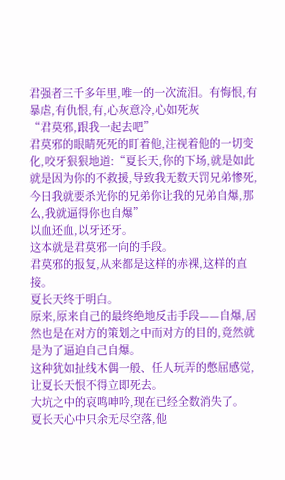君强者三千多年里,唯一的一次流泪。有悔恨,有暴虐,有仇恨,有,心灰意冷,心如死灰
“君莫邪,跟我一起去吧”
君莫邪的眼睛死死的盯着他,注视着他的一切变化,咬牙狠狠地道:“夏长天,你的下场,就是如此就是因为你的不救援,导致我无数天罚兄弟惨死,今日我就要杀光你的兄弟你让我的兄弟自爆,那么,我就逼得你也自爆”
以血还血,以牙还牙。
这本就是君莫邪一向的手段。
君莫邪的报复,从来都是这样的赤裸,这样的直接。
夏长天终于明白。
原来,原来自己的最终绝地反击手段——自爆,居然也是在对方的策划之中而对方的目的,竟然就是为了逼迫自己自爆。
这种犹如扯线木偶一般、任人玩弄的憋屈感觉,让夏长天恨不得立即死去。
大坑之中的哀鸣呻吟,现在已经全数消失了。
夏长天心中只余无尽空落,他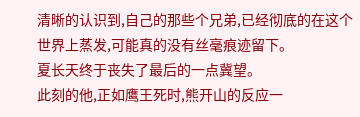清晰的认识到,自己的那些个兄弟,已经彻底的在这个世界上蒸发,可能真的没有丝毫痕迹留下。
夏长天终于丧失了最后的一点冀望。
此刻的他,正如鹰王死时,熊开山的反应一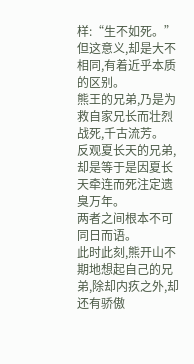样:“生不如死。”
但这意义,却是大不相同,有着近乎本质的区别。
熊王的兄弟,乃是为救自家兄长而壮烈战死,千古流芳。
反观夏长天的兄弟,却是等于是因夏长天牵连而死注定遗臭万年。
两者之间根本不可同日而语。
此时此刻,熊开山不期地想起自己的兄弟,除却内疚之外,却还有骄傲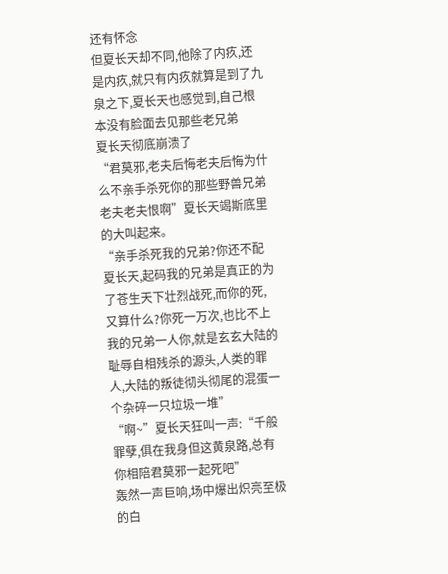还有怀念
但夏长天却不同,他除了内疚,还是内疚,就只有内疚就算是到了九泉之下,夏长天也感觉到,自己根本没有脸面去见那些老兄弟
夏长天彻底崩溃了
“君莫邪,老夫后悔老夫后悔为什么不亲手杀死你的那些野兽兄弟老夫老夫恨啊”夏长天竭斯底里的大叫起来。
“亲手杀死我的兄弟?你还不配夏长天,起码我的兄弟是真正的为了苍生天下壮烈战死,而你的死,又算什么?你死一万次,也比不上我的兄弟一人你,就是玄玄大陆的耻辱自相残杀的源头,人类的罪人,大陆的叛徒彻头彻尾的混蛋一个杂碎一只垃圾一堆”
“啊~”夏长天狂叫一声:“千般罪孽,俱在我身但这黄泉路,总有你相陪君莫邪一起死吧”
轰然一声巨响,场中爆出炽亮至极的白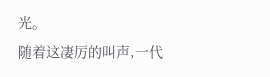光。
随着这凄厉的叫声,一代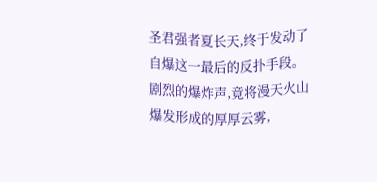圣君强者夏长天,终于发动了自爆这一最后的反扑手段。
剧烈的爆炸声,竟将漫天火山爆发形成的厚厚云雾,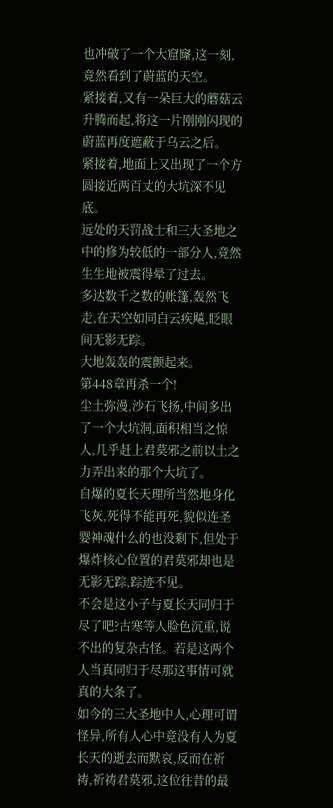也冲破了一个大窟窿,这一刻,竟然看到了蔚蓝的天空。
紧接着,又有一朵巨大的蘑菇云升腾而起,将这一片刚刚闪现的蔚蓝再度遮蔽于乌云之后。
紧接着,地面上又出现了一个方圆接近两百丈的大坑深不见底。
远处的天罚战士和三大圣地之中的修为较低的一部分人,竟然生生地被震得晕了过去。
多达数千之数的帐篷,轰然飞走,在天空如同白云疾飚,眨眼间无影无踪。
大地轰轰的震颤起来。
第448章再杀一个!
尘土弥漫,沙石飞扬,中间多出了一个大坑洞,面积相当之惊人,几乎赶上君莫邪之前以土之力弄出来的那个大坑了。
自爆的夏长天理所当然地身化飞灰,死得不能再死,貌似连圣婴神魂什么的也没剩下,但处于爆炸核心位置的君莫邪却也是无影无踪,踪迹不见。
不会是这小子与夏长天同归于尽了吧?古寒等人脸色沉重,说不出的复杂古怪。若是这两个人当真同归于尽那这事情可就真的大条了。
如今的三大圣地中人,心理可谓怪异,所有人心中竟没有人为夏长天的逝去而默哀,反而在祈祷,祈祷君莫邪,这位往昔的最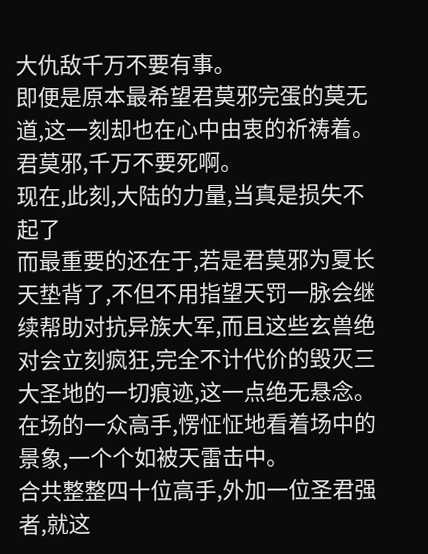大仇敌千万不要有事。
即便是原本最希望君莫邪完蛋的莫无道,这一刻却也在心中由衷的祈祷着。
君莫邪,千万不要死啊。
现在,此刻,大陆的力量,当真是损失不起了
而最重要的还在于,若是君莫邪为夏长天垫背了,不但不用指望天罚一脉会继续帮助对抗异族大军,而且这些玄兽绝对会立刻疯狂,完全不计代价的毁灭三大圣地的一切痕迹,这一点绝无悬念。
在场的一众高手,愣怔怔地看着场中的景象,一个个如被天雷击中。
合共整整四十位高手,外加一位圣君强者,就这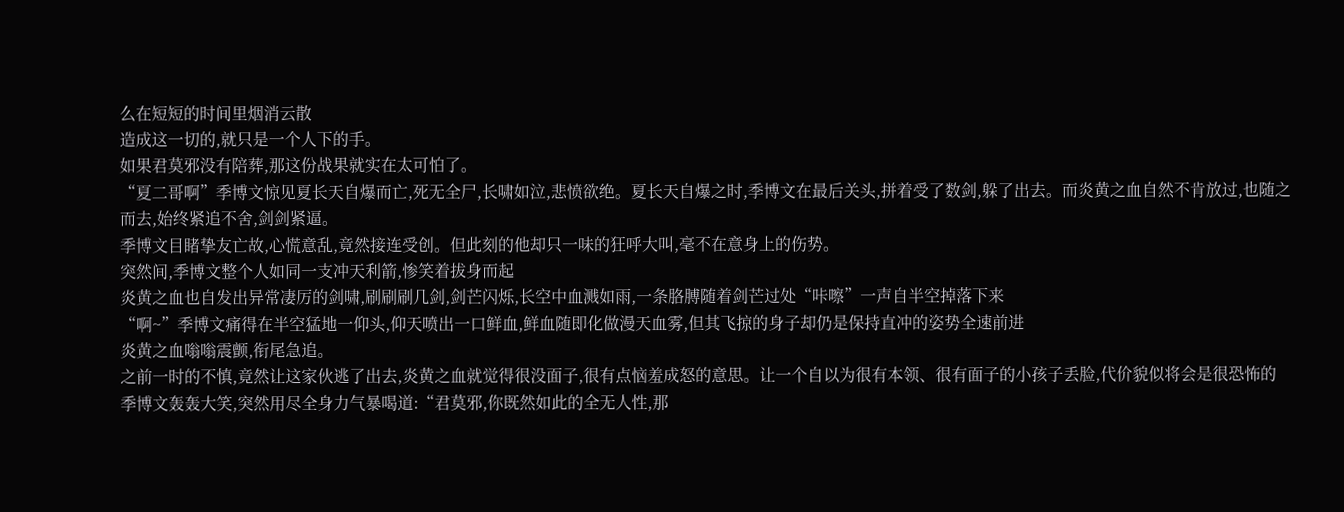么在短短的时间里烟消云散
造成这一切的,就只是一个人下的手。
如果君莫邪没有陪葬,那这份战果就实在太可怕了。
“夏二哥啊”季博文惊见夏长天自爆而亡,死无全尸,长啸如泣,悲愤欲绝。夏长天自爆之时,季博文在最后关头,拼着受了数剑,躲了出去。而炎黄之血自然不肯放过,也随之而去,始终紧追不舍,剑剑紧逼。
季博文目睹挚友亡故,心慌意乱,竟然接连受创。但此刻的他却只一味的狂呼大叫,毫不在意身上的伤势。
突然间,季博文整个人如同一支冲天利箭,惨笑着拔身而起
炎黄之血也自发出异常凄厉的剑啸,刷刷刷几剑,剑芒闪烁,长空中血溅如雨,一条胳膊随着剑芒过处“咔嚓”一声自半空掉落下来
“啊~”季博文痛得在半空猛地一仰头,仰天喷出一口鲜血,鲜血随即化做漫天血雾,但其飞掠的身子却仍是保持直冲的姿势全速前进
炎黄之血嗡嗡震颤,衔尾急追。
之前一时的不慎,竟然让这家伙逃了出去,炎黄之血就觉得很没面子,很有点恼羞成怒的意思。让一个自以为很有本领、很有面子的小孩子丢脸,代价貌似将会是很恐怖的
季博文轰轰大笑,突然用尽全身力气暴喝道:“君莫邪,你既然如此的全无人性,那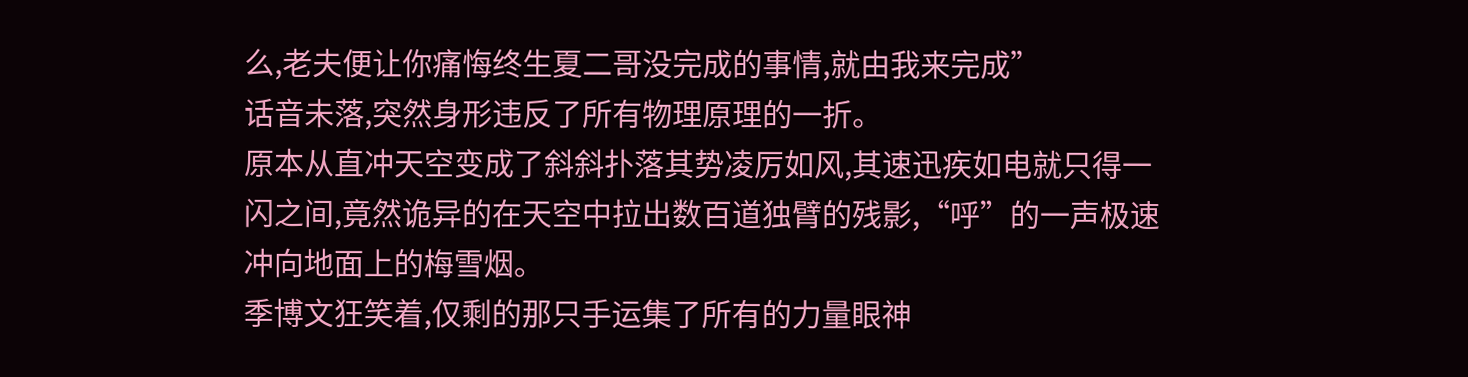么,老夫便让你痛悔终生夏二哥没完成的事情,就由我来完成”
话音未落,突然身形违反了所有物理原理的一折。
原本从直冲天空变成了斜斜扑落其势凌厉如风,其速迅疾如电就只得一闪之间,竟然诡异的在天空中拉出数百道独臂的残影,“呼”的一声极速冲向地面上的梅雪烟。
季博文狂笑着,仅剩的那只手运集了所有的力量眼神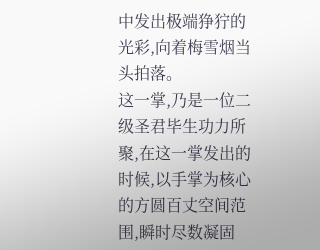中发出极端狰狞的光彩,向着梅雪烟当头拍落。
这一掌,乃是一位二级圣君毕生功力所聚,在这一掌发出的时候,以手掌为核心的方圆百丈空间范围,瞬时尽数凝固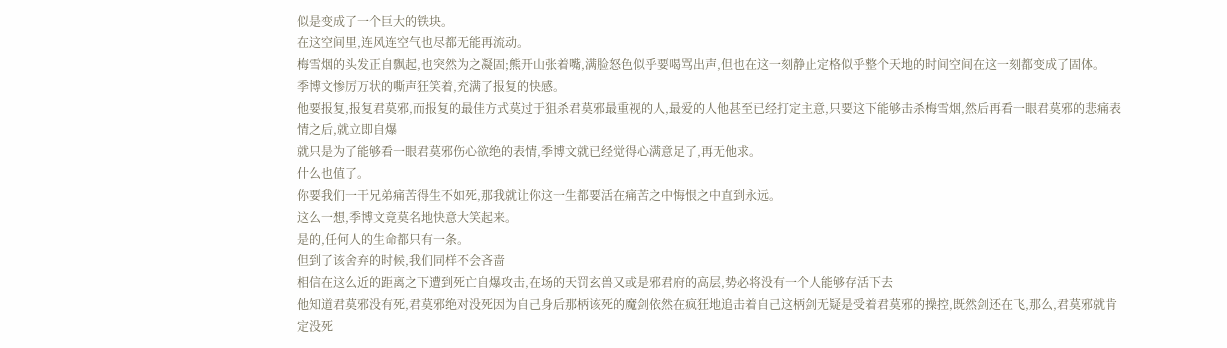似是变成了一个巨大的铁块。
在这空间里,连风连空气也尽都无能再流动。
梅雪烟的头发正自飘起,也突然为之凝固;熊开山张着嘴,满脸怒色似乎要喝骂出声,但也在这一刻静止定格似乎整个天地的时间空间在这一刻都变成了固体。
季博文惨厉万状的嘶声狂笑着,充满了报复的快感。
他要报复,报复君莫邪,而报复的最佳方式莫过于狙杀君莫邪最重视的人,最爱的人他甚至已经打定主意,只要这下能够击杀梅雪烟,然后再看一眼君莫邪的悲痛表情之后,就立即自爆
就只是为了能够看一眼君莫邪伤心欲绝的表情,季博文就已经觉得心满意足了,再无他求。
什么也值了。
你要我们一干兄弟痛苦得生不如死,那我就让你这一生都要活在痛苦之中悔恨之中直到永远。
这么一想,季博文竟莫名地快意大笑起来。
是的,任何人的生命都只有一条。
但到了该舍弃的时候,我们同样不会吝啬
相信在这么近的距离之下遭到死亡自爆攻击,在场的天罚玄兽又或是邪君府的高层,势必将没有一个人能够存活下去
他知道君莫邪没有死,君莫邪绝对没死因为自己身后那柄该死的魔剑依然在疯狂地追击着自己这柄剑无疑是受着君莫邪的操控,既然剑还在飞,那么,君莫邪就肯定没死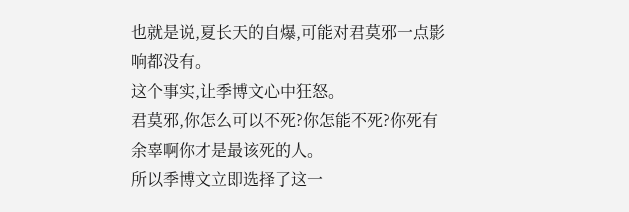也就是说,夏长天的自爆,可能对君莫邪一点影响都没有。
这个事实,让季博文心中狂怒。
君莫邪,你怎么可以不死?你怎能不死?你死有余辜啊你才是最该死的人。
所以季博文立即选择了这一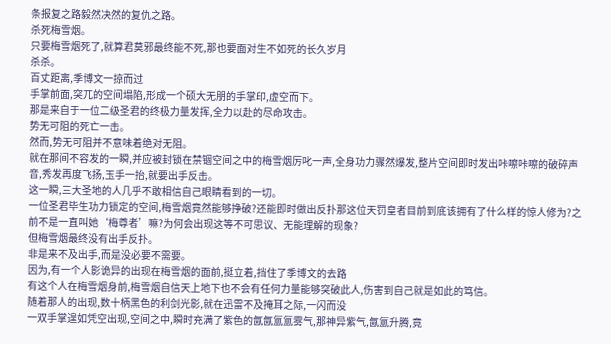条报复之路毅然决然的复仇之路。
杀死梅雪烟。
只要梅雪烟死了,就算君莫邪最终能不死,那也要面对生不如死的长久岁月
杀杀。
百丈距离,季博文一掠而过
手掌前面,突兀的空间塌陷,形成一个硕大无朋的手掌印,虚空而下。
那是来自于一位二级圣君的终极力量发挥,全力以赴的尽命攻击。
势无可阻的死亡一击。
然而,势无可阻并不意味着绝对无阻。
就在那间不容发的一瞬,并应被封锁在禁锢空间之中的梅雪烟厉叱一声,全身功力骤然爆发,整片空间即时发出咔嚓咔嚓的破碎声音,秀发再度飞扬,玉手一抬,就要出手反击。
这一瞬,三大圣地的人几乎不敢相信自己眼睛看到的一切。
一位圣君毕生功力锁定的空间,梅雪烟竟然能够挣破?还能即时做出反扑那这位天罚皇者目前到底该拥有了什么样的惊人修为?之前不是一直叫她‘梅尊者’嘛?为何会出现这等不可思议、无能理解的现象?
但梅雪烟最终没有出手反扑。
非是来不及出手,而是没必要不需要。
因为,有一个人影诡异的出现在梅雪烟的面前,挺立着,挡住了季博文的去路
有这个人在梅雪烟身前,梅雪烟自信天上地下也不会有任何力量能够突破此人,伤害到自己就是如此的笃信。
随着那人的出现,数十柄黑色的利剑光影,就在迅雷不及掩耳之际,一闪而没
一双手掌遑如凭空出现,空间之中,瞬时充满了紫色的氤氤氲氲雾气,那神异紫气,氤氲升腾,竟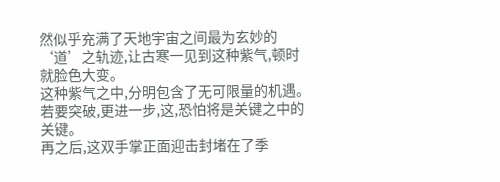然似乎充满了天地宇宙之间最为玄妙的‘道’之轨迹,让古寒一见到这种紫气,顿时就脸色大变。
这种紫气之中,分明包含了无可限量的机遇。
若要突破,更进一步,这,恐怕将是关键之中的关键。
再之后,这双手掌正面迎击封堵在了季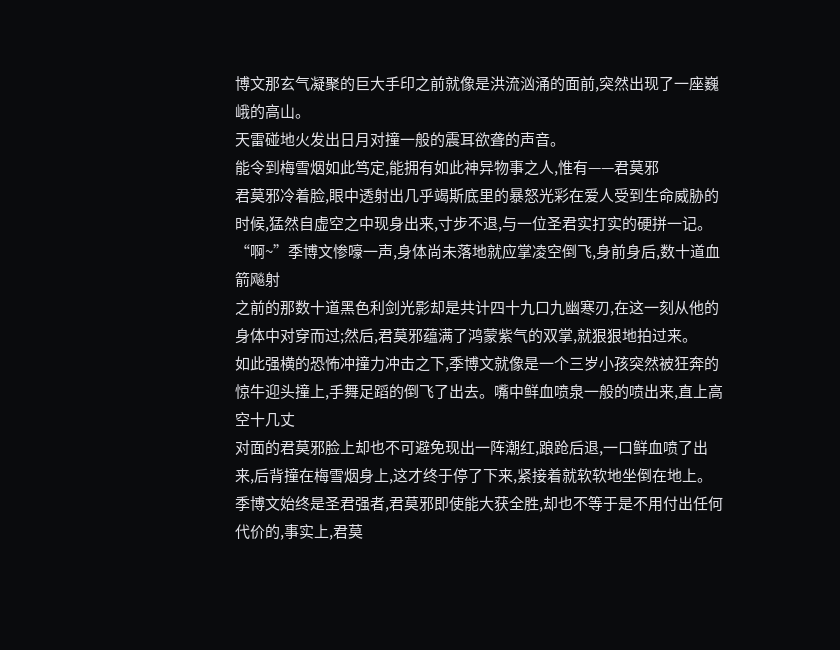博文那玄气凝聚的巨大手印之前就像是洪流汹涌的面前,突然出现了一座巍峨的高山。
天雷碰地火发出日月对撞一般的震耳欲聋的声音。
能令到梅雪烟如此笃定,能拥有如此神异物事之人,惟有——君莫邪
君莫邪冷着脸,眼中透射出几乎竭斯底里的暴怒光彩在爱人受到生命威胁的时候,猛然自虚空之中现身出来,寸步不退,与一位圣君实打实的硬拼一记。
“啊~”季博文惨嚎一声,身体尚未落地就应掌凌空倒飞,身前身后,数十道血箭飚射
之前的那数十道黑色利剑光影却是共计四十九口九幽寒刃,在这一刻从他的身体中对穿而过;然后,君莫邪蕴满了鸿蒙紫气的双掌,就狠狠地拍过来。
如此强横的恐怖冲撞力冲击之下,季博文就像是一个三岁小孩突然被狂奔的惊牛迎头撞上,手舞足蹈的倒飞了出去。嘴中鲜血喷泉一般的喷出来,直上高空十几丈
对面的君莫邪脸上却也不可避免现出一阵潮红,踉跄后退,一口鲜血喷了出来,后背撞在梅雪烟身上,这才终于停了下来,紧接着就软软地坐倒在地上。
季博文始终是圣君强者,君莫邪即使能大获全胜,却也不等于是不用付出任何代价的,事实上,君莫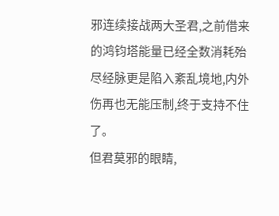邪连续接战两大圣君,之前借来的鸿钧塔能量已经全数消耗殆尽经脉更是陷入紊乱境地,内外伤再也无能压制,终于支持不住了。
但君莫邪的眼睛,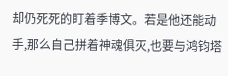却仍死死的盯着季博文。若是他还能动手,那么自己拼着神魂俱灭,也要与鸿钧塔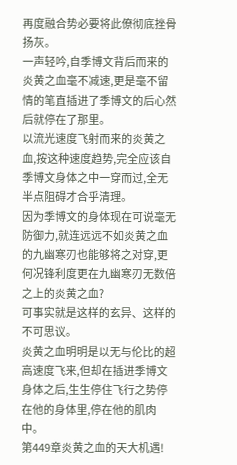再度融合势必要将此僚彻底挫骨扬灰。
一声轻吟,自季博文背后而来的炎黄之血毫不减速,更是毫不留情的笔直插进了季博文的后心然后就停在了那里。
以流光速度飞射而来的炎黄之血,按这种速度趋势,完全应该自季博文身体之中一穿而过,全无半点阻碍才合乎清理。
因为季博文的身体现在可说毫无防御力,就连远远不如炎黄之血的九幽寒刃也能够将之对穿,更何况锋利度更在九幽寒刃无数倍之上的炎黄之血?
可事实就是这样的玄异、这样的不可思议。
炎黄之血明明是以无与伦比的超高速度飞来,但却在插进季博文身体之后,生生停住飞行之势停在他的身体里,停在他的肌肉中。
第449章炎黄之血的天大机遇!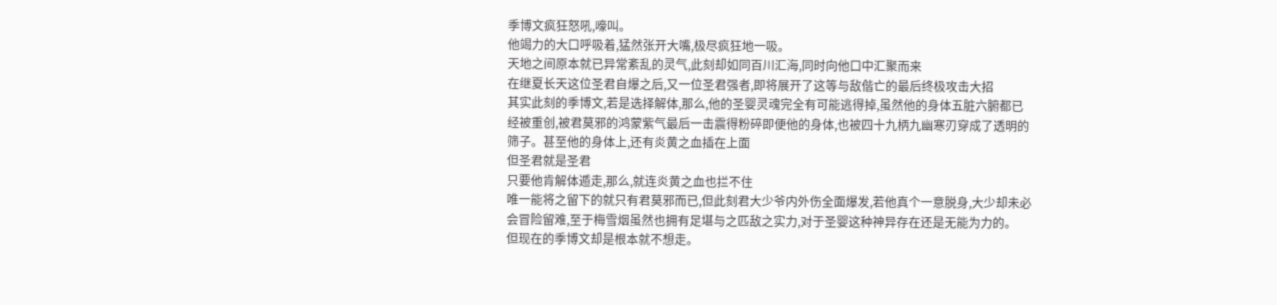季博文疯狂怒吼,嚎叫。
他竭力的大口呼吸着,猛然张开大嘴,极尽疯狂地一吸。
天地之间原本就已异常紊乱的灵气,此刻却如同百川汇海,同时向他口中汇聚而来
在继夏长天这位圣君自爆之后,又一位圣君强者,即将展开了这等与敌偕亡的最后终极攻击大招
其实此刻的季博文,若是选择解体,那么,他的圣婴灵魂完全有可能逃得掉,虽然他的身体五脏六腑都已经被重创,被君莫邪的鸿蒙紫气最后一击震得粉碎即便他的身体,也被四十九柄九幽寒刃穿成了透明的筛子。甚至他的身体上,还有炎黄之血插在上面
但圣君就是圣君
只要他肯解体遁走,那么,就连炎黄之血也拦不住
唯一能将之留下的就只有君莫邪而已,但此刻君大少爷内外伤全面爆发,若他真个一意脱身,大少却未必会冒险留难,至于梅雪烟虽然也拥有足堪与之匹敌之实力,对于圣婴这种神异存在还是无能为力的。
但现在的季博文却是根本就不想走。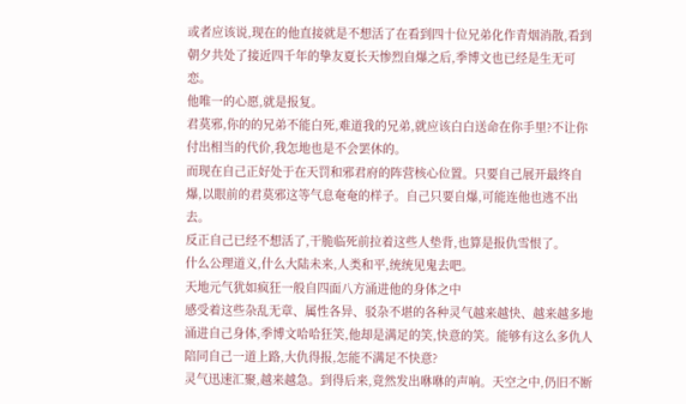或者应该说,现在的他直接就是不想活了在看到四十位兄弟化作青烟消散,看到朝夕共处了接近四千年的挚友夏长天惨烈自爆之后,季博文也已经是生无可恋。
他唯一的心愿,就是报复。
君莫邪,你的的兄弟不能白死,难道我的兄弟,就应该白白送命在你手里?不让你付出相当的代价,我怎地也是不会罢休的。
而现在自己正好处于在天罚和邪君府的阵营核心位置。只要自己展开最终自爆,以眼前的君莫邪这等气息奄奄的样子。自己只要自爆,可能连他也逃不出去。
反正自己已经不想活了,干脆临死前拉着这些人垫背,也算是报仇雪恨了。
什么公理道义,什么大陆未来,人类和平,统统见鬼去吧。
天地元气犹如疯狂一般自四面八方涌进他的身体之中
感受着这些杂乱无章、属性各异、驳杂不堪的各种灵气越来越快、越来越多地涌进自己身体,季博文哈哈狂笑,他却是满足的笑,快意的笑。能够有这么多仇人陪同自己一道上路,大仇得报,怎能不满足不快意?
灵气迅速汇聚,越来越急。到得后来,竟然发出咻咻的声响。天空之中,仍旧不断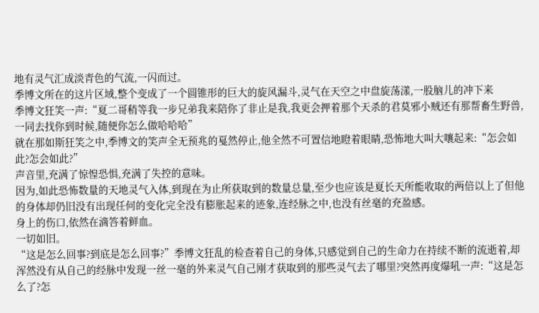地有灵气汇成淡青色的气流,一闪而过。
季博文所在的这片区域,整个变成了一个圆锥形的巨大的旋风漏斗,灵气在天空之中盘旋荡漾,一股脑儿的冲下来
季博文狂笑一声:“夏二哥稍等我一步兄弟我来陪你了非止是我,我更会押着那个天杀的君莫邪小贼还有那帮畜生野兽,一同去找你到时候,随便你怎么做哈哈哈”
就在那如斯狂笑之中,季博文的笑声全无预兆的戛然停止,他全然不可置信地瞪着眼睛,恐怖地大叫大嚷起来:“怎会如此?怎会如此?”
声音里,充满了惊惶恐惧,充满了失控的意味。
因为,如此恐怖数量的天地灵气入体,到现在为止所获取到的数量总量,至少也应该是夏长天所能收取的两倍以上了但他的身体却仍旧没有出现任何的变化完全没有膨胀起来的迹象,连经脉之中,也没有丝毫的充盈感。
身上的伤口,依然在滴答着鲜血。
一切如旧。
“这是怎么回事?到底是怎么回事?”季博文狂乱的检查着自己的身体,只感觉到自己的生命力在持续不断的流逝着,却浑然没有从自己的经脉中发现一丝一毫的外来灵气自己刚才获取到的那些灵气去了哪里?突然再度爆吼一声:“这是怎么了?怎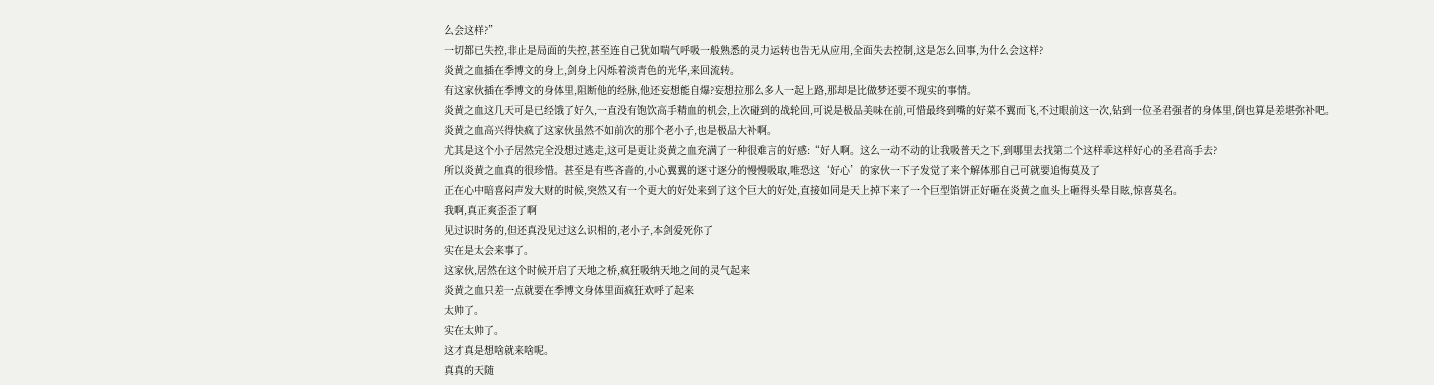么会这样?”
一切都已失控,非止是局面的失控,甚至连自己犹如喘气呼吸一般熟悉的灵力运转也告无从应用,全面失去控制,这是怎么回事,为什么会这样?
炎黄之血插在季博文的身上,剑身上闪烁着淡青色的光华,来回流转。
有这家伙插在季博文的身体里,阻断他的经脉,他还妄想能自爆?妄想拉那么多人一起上路,那却是比做梦还要不现实的事情。
炎黄之血这几天可是已经饿了好久,一直没有饱饮高手精血的机会,上次碰到的战轮回,可说是极品美味在前,可惜最终到嘴的好菜不翼而飞,不过眼前这一次,钻到一位圣君强者的身体里,倒也算是差堪弥补吧。
炎黄之血高兴得快疯了这家伙虽然不如前次的那个老小子,也是极品大补啊。
尤其是这个小子居然完全没想过逃走,这可是更让炎黄之血充满了一种很难言的好感:“好人啊。这么一动不动的让我吸普天之下,到哪里去找第二个这样乖这样好心的圣君高手去?
所以炎黄之血真的很珍惜。甚至是有些吝啬的,小心翼翼的逐寸逐分的慢慢吸取,唯恐这‘好心’的家伙一下子发觉了来个解体那自己可就要追悔莫及了
正在心中暗喜闷声发大财的时候,突然又有一个更大的好处来到了这个巨大的好处,直接如同是天上掉下来了一个巨型馅饼正好砸在炎黄之血头上砸得头晕目眩,惊喜莫名。
我啊,真正爽歪歪了啊
见过识时务的,但还真没见过这么识相的,老小子,本剑爱死你了
实在是太会来事了。
这家伙,居然在这个时候开启了天地之桥,疯狂吸纳天地之间的灵气起来
炎黄之血只差一点就要在季博文身体里面疯狂欢呼了起来
太帅了。
实在太帅了。
这才真是想啥就来啥呢。
真真的天随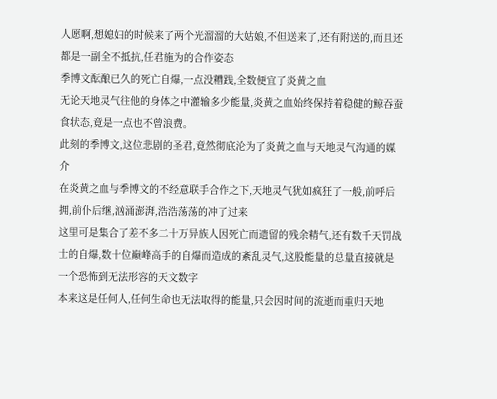人愿啊,想媳妇的时候来了两个光溜溜的大姑娘,不但送来了,还有附送的,而且还都是一副全不抵抗,任君施为的合作姿态
季博文酝酿已久的死亡自爆,一点没糟践,全数便宜了炎黄之血
无论天地灵气往他的身体之中灌输多少能量,炎黄之血始终保持着稳健的鲸吞蚕食状态,竟是一点也不曾浪费。
此刻的季博文,这位悲剧的圣君,竟然彻底沦为了炎黄之血与天地灵气沟通的媒介
在炎黄之血与季博文的不经意联手合作之下,天地灵气犹如疯狂了一般,前呼后拥,前仆后继,汹涌澎湃,浩浩荡荡的冲了过来
这里可是集合了差不多二十万异族人因死亡而遗留的残余精气,还有数千天罚战士的自爆,数十位巅峰高手的自爆而造成的紊乱灵气,这股能量的总量直接就是一个恐怖到无法形容的天文数字
本来这是任何人,任何生命也无法取得的能量,只会因时间的流逝而重归天地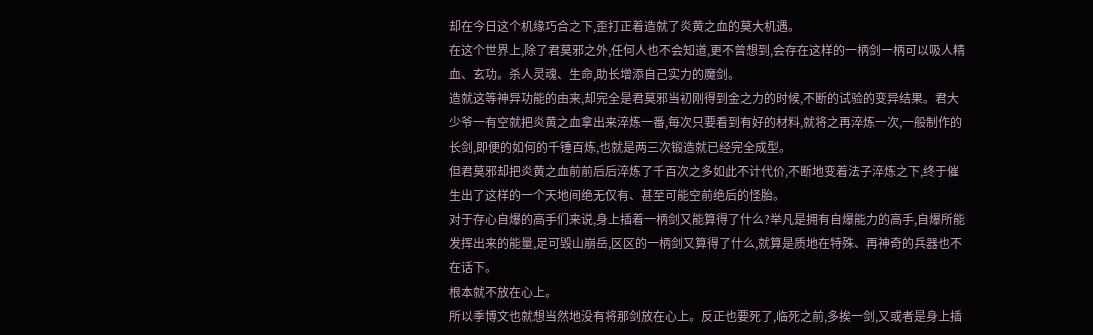却在今日这个机缘巧合之下,歪打正着造就了炎黄之血的莫大机遇。
在这个世界上,除了君莫邪之外,任何人也不会知道,更不曾想到,会存在这样的一柄剑一柄可以吸人精血、玄功。杀人灵魂、生命,助长增添自己实力的魔剑。
造就这等神异功能的由来,却完全是君莫邪当初刚得到金之力的时候,不断的试验的变异结果。君大少爷一有空就把炎黄之血拿出来淬炼一番,每次只要看到有好的材料,就将之再淬炼一次,一般制作的长剑,即便的如何的千锤百炼,也就是两三次锻造就已经完全成型。
但君莫邪却把炎黄之血前前后后淬炼了千百次之多如此不计代价,不断地变着法子淬炼之下,终于催生出了这样的一个天地间绝无仅有、甚至可能空前绝后的怪胎。
对于存心自爆的高手们来说,身上插着一柄剑又能算得了什么?举凡是拥有自爆能力的高手,自爆所能发挥出来的能量,足可毁山崩岳,区区的一柄剑又算得了什么,就算是质地在特殊、再神奇的兵器也不在话下。
根本就不放在心上。
所以季博文也就想当然地没有将那剑放在心上。反正也要死了,临死之前,多挨一剑,又或者是身上插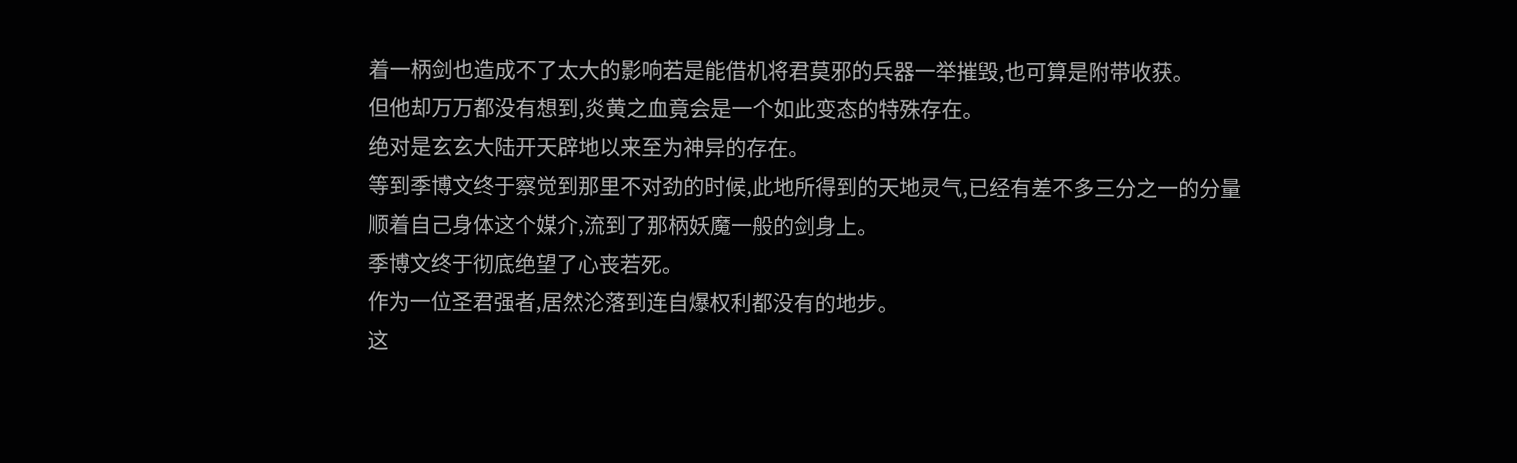着一柄剑也造成不了太大的影响若是能借机将君莫邪的兵器一举摧毁,也可算是附带收获。
但他却万万都没有想到,炎黄之血竟会是一个如此变态的特殊存在。
绝对是玄玄大陆开天辟地以来至为神异的存在。
等到季博文终于察觉到那里不对劲的时候,此地所得到的天地灵气,已经有差不多三分之一的分量顺着自己身体这个媒介,流到了那柄妖魔一般的剑身上。
季博文终于彻底绝望了心丧若死。
作为一位圣君强者,居然沦落到连自爆权利都没有的地步。
这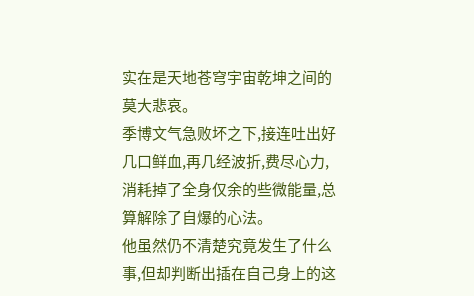实在是天地苍穹宇宙乾坤之间的莫大悲哀。
季博文气急败坏之下,接连吐出好几口鲜血,再几经波折,费尽心力,消耗掉了全身仅余的些微能量,总算解除了自爆的心法。
他虽然仍不清楚究竟发生了什么事,但却判断出插在自己身上的这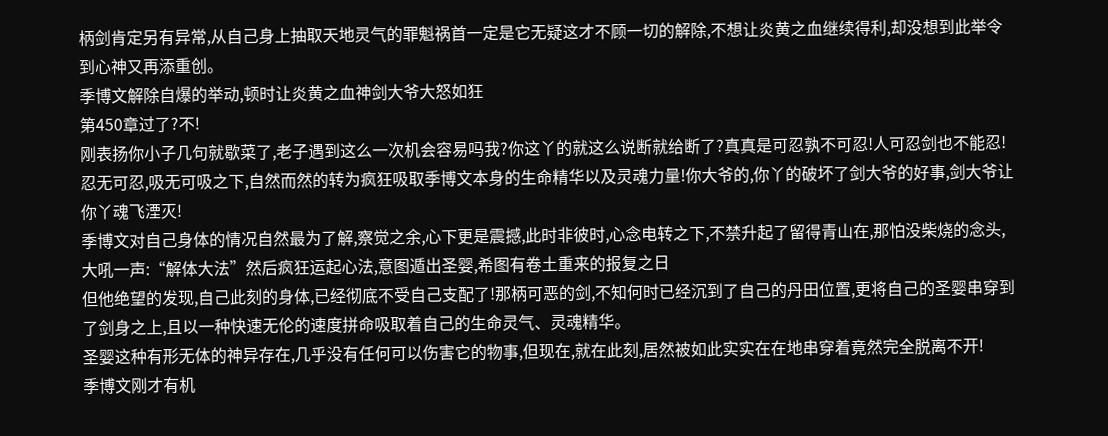柄剑肯定另有异常,从自己身上抽取天地灵气的罪魁祸首一定是它无疑这才不顾一切的解除,不想让炎黄之血继续得利,却没想到此举令到心神又再添重创。
季博文解除自爆的举动,顿时让炎黄之血神剑大爷大怒如狂
第450章过了?不!
刚表扬你小子几句就歇菜了,老子遇到这么一次机会容易吗我?你这丫的就这么说断就给断了?真真是可忍孰不可忍!人可忍剑也不能忍!
忍无可忍,吸无可吸之下,自然而然的转为疯狂吸取季博文本身的生命精华以及灵魂力量!你大爷的,你丫的破坏了剑大爷的好事,剑大爷让你丫魂飞湮灭!
季博文对自己身体的情况自然最为了解,察觉之余,心下更是震撼,此时非彼时,心念电转之下,不禁升起了留得青山在,那怕没柴烧的念头,大吼一声:“解体大法”然后疯狂运起心法,意图遁出圣婴,希图有卷土重来的报复之日
但他绝望的发现,自己此刻的身体,已经彻底不受自己支配了!那柄可恶的剑,不知何时已经沉到了自己的丹田位置,更将自己的圣婴串穿到了剑身之上,且以一种快速无伦的速度拼命吸取着自己的生命灵气、灵魂精华。
圣婴这种有形无体的神异存在,几乎没有任何可以伤害它的物事,但现在,就在此刻,居然被如此实实在在地串穿着竟然完全脱离不开!
季博文刚才有机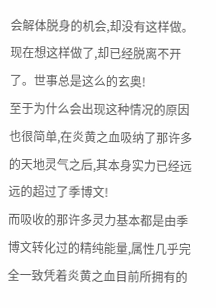会解体脱身的机会,却没有这样做。
现在想这样做了,却已经脱离不开了。世事总是这么的玄奥!
至于为什么会出现这种情况的原因也很简单,在炎黄之血吸纳了那许多的天地灵气之后,其本身实力已经远远的超过了季博文!
而吸收的那许多灵力基本都是由季博文转化过的精纯能量,属性几乎完全一致凭着炎黄之血目前所拥有的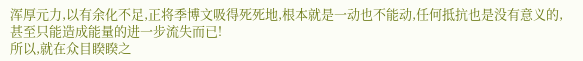浑厚元力,以有余化不足,正将季博文吸得死死地,根本就是一动也不能动,任何抵抗也是没有意义的,甚至只能造成能量的进一步流失而已!
所以,就在众目睽睽之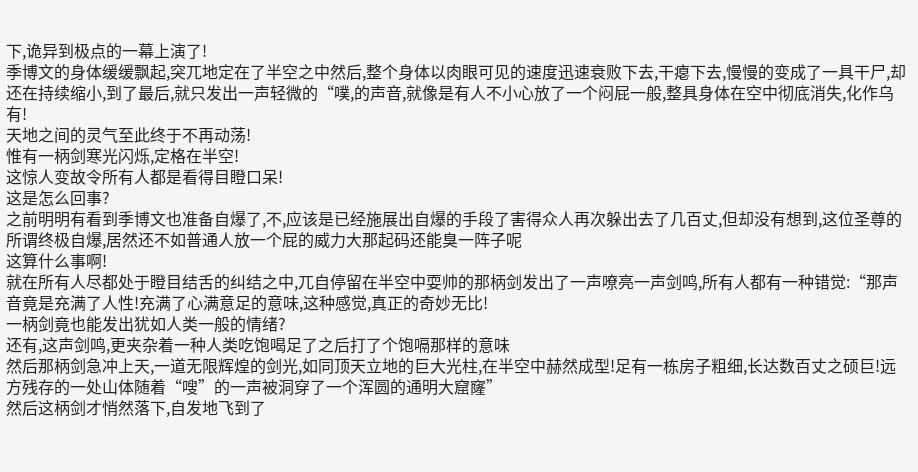下,诡异到极点的一幕上演了!
季博文的身体缓缓飘起,突兀地定在了半空之中然后,整个身体以肉眼可见的速度迅速衰败下去,干瘪下去,慢慢的变成了一具干尸,却还在持续缩小,到了最后,就只发出一声轻微的“噗,的声音,就像是有人不小心放了一个闷屁一般,整具身体在空中彻底消失,化作乌有!
天地之间的灵气至此终于不再动荡!
惟有一柄剑寒光闪烁,定格在半空!
这惊人变故令所有人都是看得目瞪口呆!
这是怎么回事?
之前明明有看到季博文也准备自爆了,不,应该是已经施展出自爆的手段了害得众人再次躲出去了几百丈,但却没有想到,这位圣尊的所谓终极自爆,居然还不如普通人放一个屁的威力大那起码还能臭一阵子呢
这算什么事啊!
就在所有人尽都处于瞪目结舌的纠结之中,兀自停留在半空中耍帅的那柄剑发出了一声嘹亮一声剑鸣,所有人都有一种错觉:“那声音竟是充满了人性!充满了心满意足的意味,这种感觉,真正的奇妙无比!
一柄剑竟也能发出犹如人类一般的情绪?
还有,这声剑鸣,更夹杂着一种人类吃饱喝足了之后打了个饱嗝那样的意味
然后那柄剑急冲上天,一道无限辉煌的剑光,如同顶天立地的巨大光柱,在半空中赫然成型!足有一栋房子粗细,长达数百丈之硕巨!远方残存的一处山体随着“嗖”的一声被洞穿了一个浑圆的通明大窟窿”
然后这柄剑才悄然落下,自发地飞到了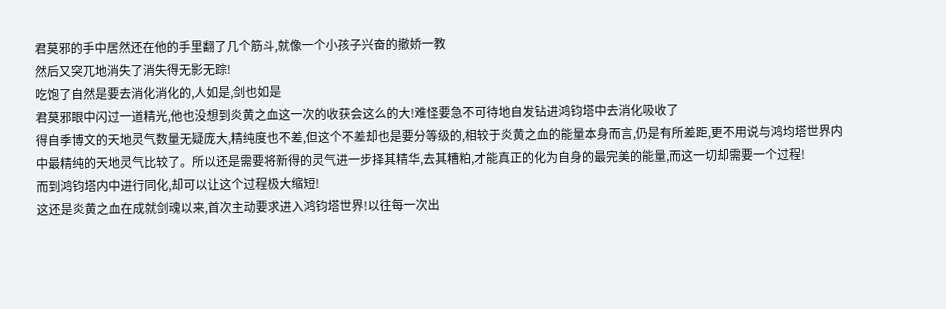君莫邪的手中居然还在他的手里翻了几个筋斗,就像一个小孩子兴奋的撤娇一教
然后又突兀地消失了消失得无影无踪!
吃饱了自然是要去消化消化的,人如是,剑也如是
君莫邪眼中闪过一道精光,他也没想到炎黄之血这一次的收获会这么的大!难怪要急不可待地自发钻进鸿钧塔中去消化吸收了
得自季博文的天地灵气数量无疑庞大,精纯度也不差,但这个不差却也是要分等级的,相较于炎黄之血的能量本身而言,仍是有所差距,更不用说与鸿均塔世界内中最精纯的天地灵气比较了。所以还是需要将新得的灵气进一步择其精华,去其糟粕,才能真正的化为自身的最完美的能量,而这一切却需要一个过程!
而到鸿钧塔内中进行同化,却可以让这个过程极大缩短!
这还是炎黄之血在成就剑魂以来,首次主动要求进入鸿钧塔世界!以往每一次出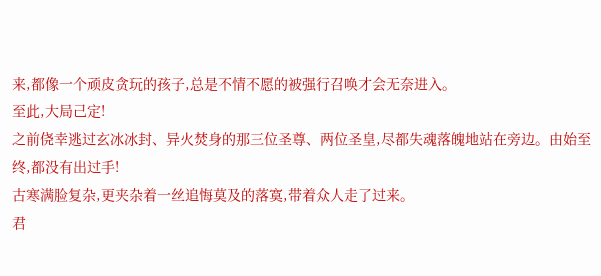来,都像一个顽皮贪玩的孩子,总是不情不愿的被强行召唤才会无奈进入。
至此,大局己定!
之前侥幸逃过玄冰冰封、异火焚身的那三位圣尊、两位圣皇,尽都失魂落魄地站在旁边。由始至终,都没有出过手!
古寒满脸复杂,更夹杂着一丝追悔莫及的落寞,带着众人走了过来。
君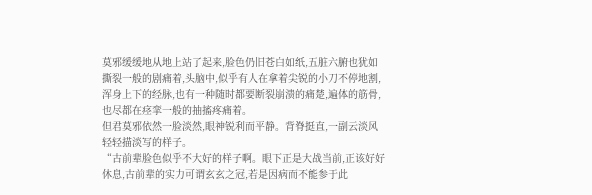莫邪缓缓地从地上站了起来,脸色仍旧苍白如纸,五脏六腑也犹如撕裂一般的剧痛着,头脑中,似乎有人在拿着尖锐的小刀不停地割,浑身上下的经脉,也有一种随时都要断裂崩溃的痛楚,遍体的筋骨,也尽都在痉挛一般的抽搐疼痛着。
但君莫邪依然一脸淡然,眼神锐利而平静。背脊挺直,一副云淡风轻轻描淡写的样子。
“古前辈脸色似乎不大好的样子啊。眼下正是大战当前,正该好好休息,古前辈的实力可谓玄玄之冠,若是因病而不能参于此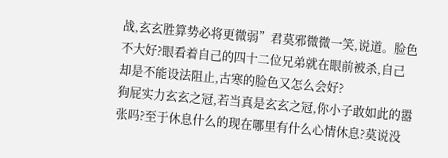战,玄玄胜算势必将更微弱”君莫邪微微一笑,说道。脸色不大好?眼看着自己的四十二位兄弟就在眼前被杀,自己却是不能设法阻止,古寒的脸色又怎么会好?
狗屁实力玄玄之冠,若当真是玄玄之冠,你小子敢如此的嚣张吗?至于休息什么的现在哪里有什么心情休息?莫说没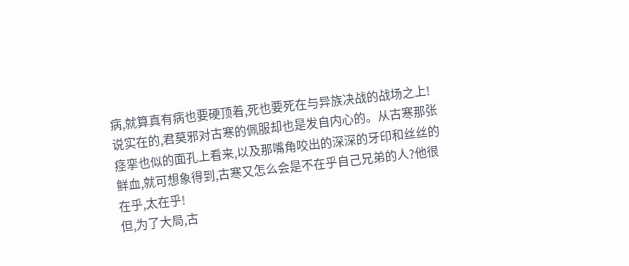病,就算真有病也要硬顶着,死也要死在与异族决战的战场之上!
说实在的,君莫邪对古寒的佩服却也是发自内心的。从古寒那张痉挛也似的面孔上看来,以及那嘴角咬出的深深的牙印和丝丝的鲜血,就可想象得到,古寒又怎么会是不在乎自己兄弟的人?他很在乎,太在乎!
但,为了大局,古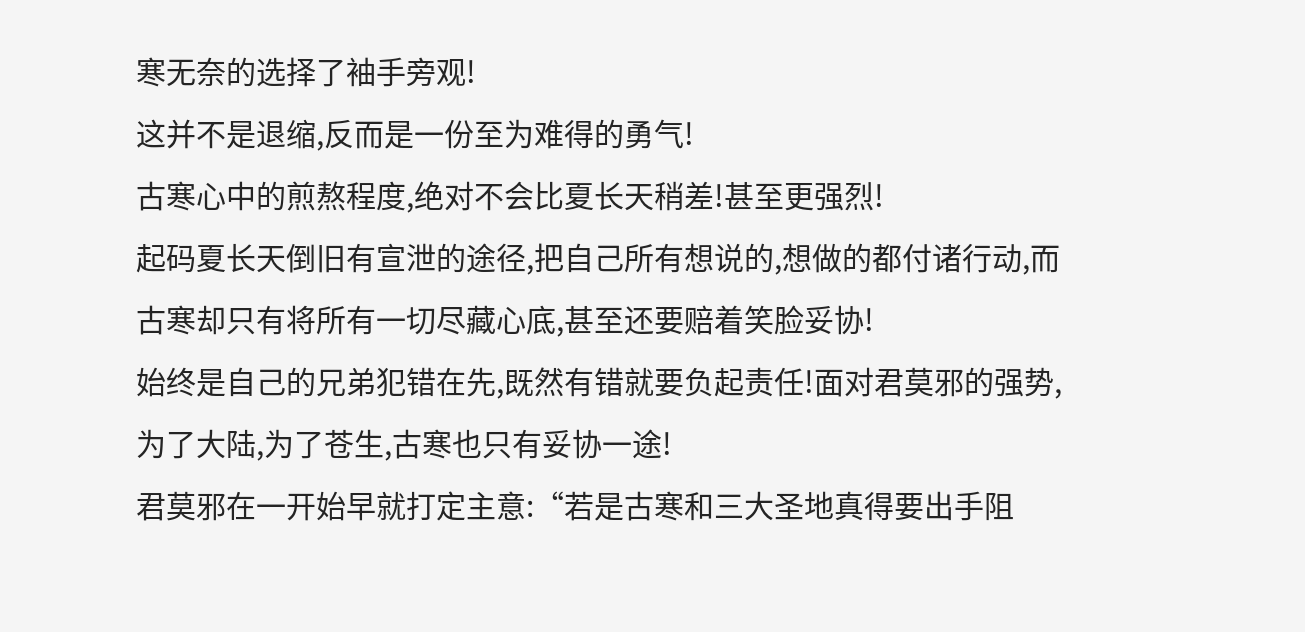寒无奈的选择了袖手旁观!
这并不是退缩,反而是一份至为难得的勇气!
古寒心中的煎熬程度,绝对不会比夏长天稍差!甚至更强烈!
起码夏长天倒旧有宣泄的途径,把自己所有想说的,想做的都付诸行动,而古寒却只有将所有一切尽藏心底,甚至还要赔着笑脸妥协!
始终是自己的兄弟犯错在先,既然有错就要负起责任!面对君莫邪的强势,为了大陆,为了苍生,古寒也只有妥协一途!
君莫邪在一开始早就打定主意:“若是古寒和三大圣地真得要出手阻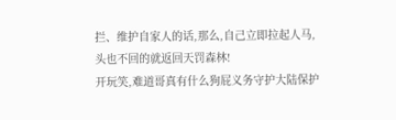拦、维护自家人的话,那么,自己立即拉起人马,头也不回的就返回天罚森林!
开玩笑,难道哥真有什么狗屁义务守护大陆保护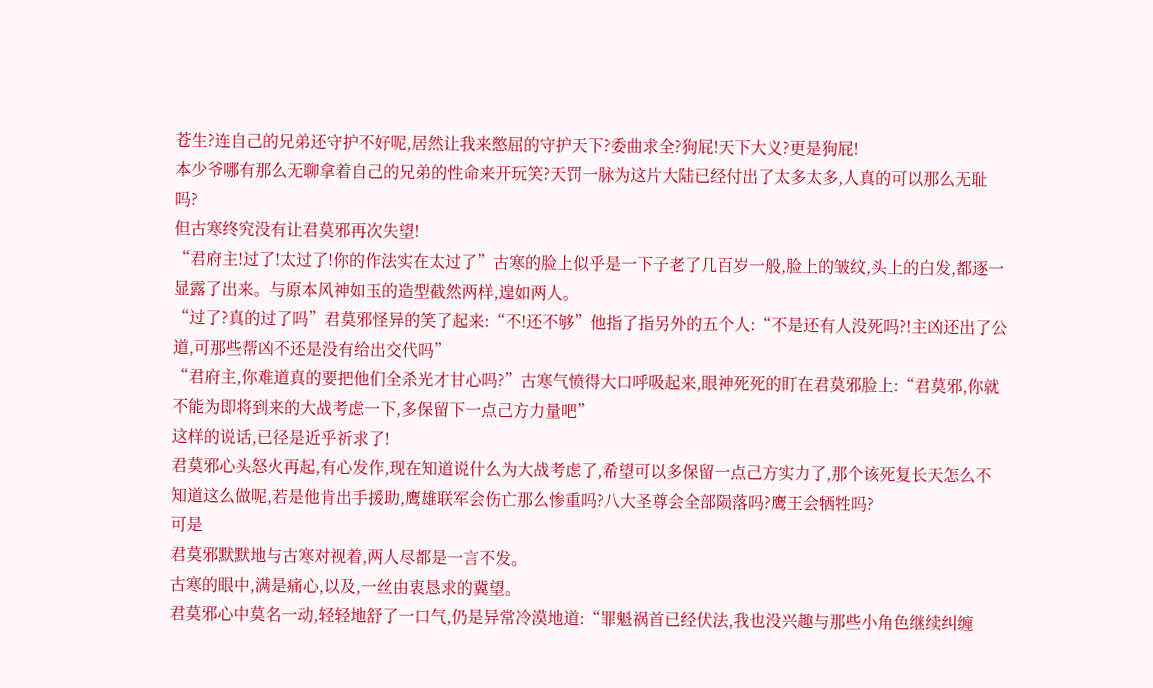苍生?连自己的兄弟还守护不好呢,居然让我来憋屈的守护天下?委曲求全?狗屁!天下大义?更是狗屁!
本少爷哪有那么无聊拿着自己的兄弟的性命来开玩笑?天罚一脉为这片大陆已经付出了太多太多,人真的可以那么无耻吗?
但古寒终究没有让君莫邪再次失望!
“君府主!过了!太过了!你的作法实在太过了”古寒的脸上似乎是一下子老了几百岁一般,脸上的皱纹,头上的白发,都逐一显露了出来。与原本风神如玉的造型截然两样,遑如两人。
“过了?真的过了吗”君莫邪怪异的笑了起来:“不!还不够”他指了指另外的五个人:“不是还有人没死吗?!主凶还出了公道,可那些帮凶不还是没有给出交代吗”
“君府主,你难道真的要把他们全杀光才甘心吗?”古寒气愤得大口呼吸起来,眼神死死的盯在君莫邪脸上:“君莫邪,你就不能为即将到来的大战考虑一下,多保留下一点己方力量吧”
这样的说话,已径是近乎祈求了!
君莫邪心头怒火再起,有心发作,现在知道说什么为大战考虑了,希望可以多保留一点己方实力了,那个该死复长天怎么不知道这么做呢,若是他肯出手援助,鹰雄联军会伤亡那么惨重吗?八大圣尊会全部陨落吗?鹰王会牺牲吗?
可是
君莫邪默默地与古寒对视着,两人尽都是一言不发。
古寒的眼中,满是痛心,以及,一丝由衷恳求的冀望。
君莫邪心中莫名一动,轻轻地舒了一口气,仍是异常冷漠地道:“罪魁祸首已经伏法,我也没兴趣与那些小角色继续纠缠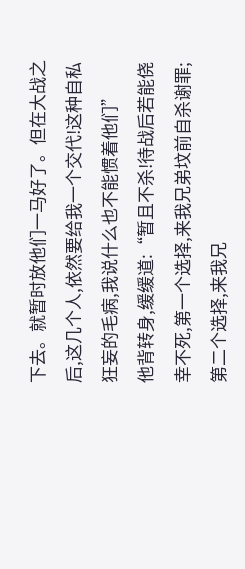下去。就暂时放他们一马好了。但在大战之后,这几个人,依然要给我一个交代!这种自私狂妄的毛病,我说什么也不能惯着他们”
他背转身,缓缓道:“暂且不杀!待战后若能侥幸不死,第一个选择,来我兄弟坟前自杀谢罪;第二个选择,来我兄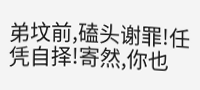弟坟前,磕头谢罪!任凭自择!寄然,你也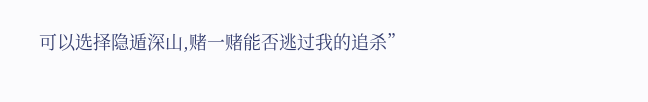可以选择隐遁深山,赌一赌能否逃过我的追杀”